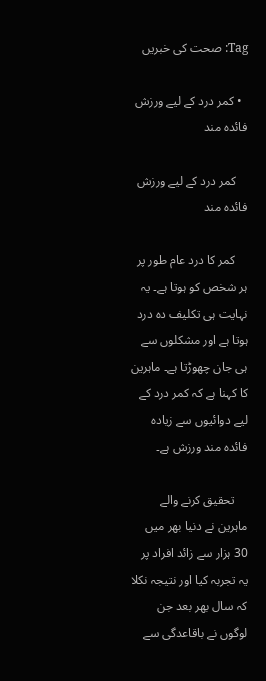Tag: صحت کی خبریں

  • کمر درد کے لیے ورزش فائدہ مند

    کمر درد کے لیے ورزش فائدہ مند

    کمر کا درد عام طور پر ہر شخص کو ہوتا ہے۔ یہ نہایت ہی تکلیف دہ درد ہوتا ہے اور مشکلوں سے ہی جان چھوڑتا ہے۔ ماہرین کا کہنا ہے کہ کمر درد کے لیے دوائیوں سے زیادہ فائدہ مند ورزش ہے۔

    تحقیق کرنے والے ماہرین نے دنیا بھر میں 30 ہزار سے زائد افراد پر یہ تجربہ کیا اور نتیجہ نکلا کہ سال بھر بعد جن لوگوں نے باقاعدگی سے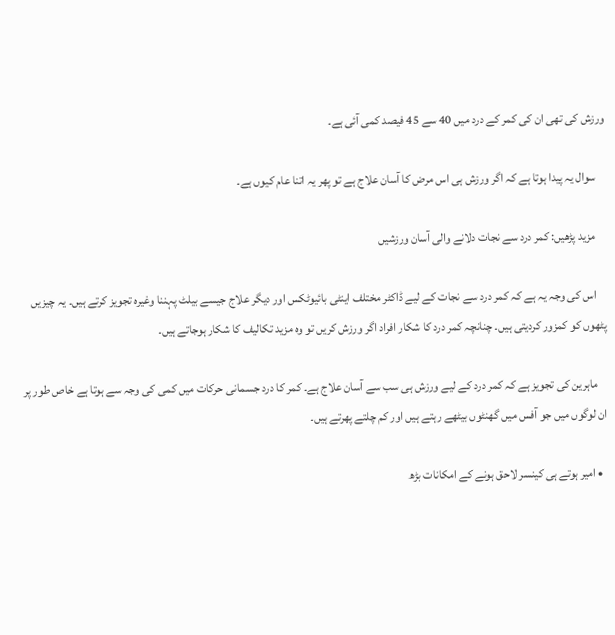ورزش کی تھی ان کی کمر کے درد میں 40 سے 45 فیصد کمی آئی ہے۔

    سوال یہ پیدا ہوتا ہے کہ اگر ورزش ہی اس مرض کا آسان علاج ہے تو پھر یہ اتنا عام کیوں ہے۔

    مزید پڑھیں: کمر درد سے نجات دلانے والی آسان ورزشیں

    اس کی وجہ یہ ہے کہ کمر درد سے نجات کے لیے ڈاکٹر مختلف اینٹی بائیوٹکس اور دیگر علاج جیسے بیلٹ پہننا وغیرہ تجویز کرتے ہیں۔ یہ چیزیں پٹھوں کو کمزور کردیتی ہیں۔ چنانچہ کمر درد کا شکار افراد اگر ورزش کریں تو وہ مزید تکالیف کا شکار ہوجاتے ہیں۔

    ماہرین کی تجویز ہے کہ کمر درد کے لیے ورزش ہی سب سے آسان علاج ہے۔ کمر کا درد جسمانی حرکات میں کمی کی وجہ سے ہوتا ہے خاص طور پر ان لوگوں میں جو آفس میں گھنٹوں بیٹھے رہتے ہیں اور کم چلتے پھرتے ہیں۔

  • امیر ہوتے ہی کینسر لاحق ہونے کے امکانات بڑھ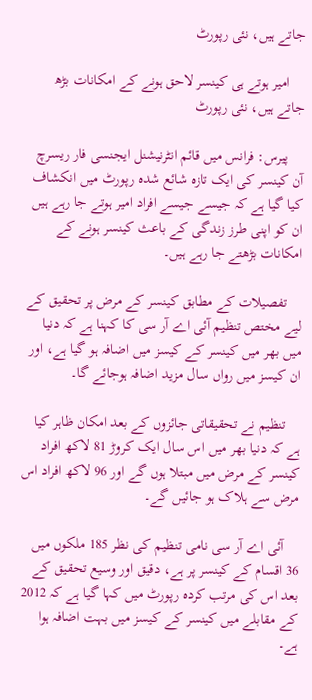جاتے ہیں، نئی رپورٹ

    امیر ہوتے ہی کینسر لاحق ہونے کے امکانات بڑھ جاتے ہیں، نئی رپورٹ

    پیرس: فرانس میں قائم انٹرنیشنل ایجنسی فار ریسرچ آن کینسر کی ایک تازہ شائع شدہ رپورٹ میں انکشاف کیا گیا ہے کہ جیسے جیسے افراد امیر ہوتے جا رہے ہیں ان کو اپنی طرز زندگی کے باعث کینسر ہونے کے امکانات بڑھتے جا رہے ہیں۔

    تفصیلات کے مطابق کینسر کے مرض پر تحقیق کے لیے مختص تنظیم آئی اے آر سی کا کہنا ہے کہ دنیا میں بھر میں کینسر کے کیسز میں اضافہ ہو گیا ہے، اور ان کیسز میں رواں سال مزید اضافہ ہوجائے گا۔

    تنظیم نے تحقیقاتی جائزوں کے بعد امکان ظاہر کیا ہے کہ دنیا بھر میں اس سال ایک کروڑ 81 لاکھ افراد کینسر کے مرض میں مبتلا ہوں گے اور 96 لاکھ افراد اس مرض سے ہلاک ہو جائیں گے۔

    آئی اے آر سی نامی تنظیم کی نظر 185 ملکوں میں 36 اقسام کے کینسر پر ہے، دقیق اور وسیع تحقیق کے بعد اس کی مرتب کردہ رپورٹ میں کہا گیا ہے کہ 2012 کے مقابلے میں کینسر کے کیسز میں بہت اضافہ ہوا ہے۔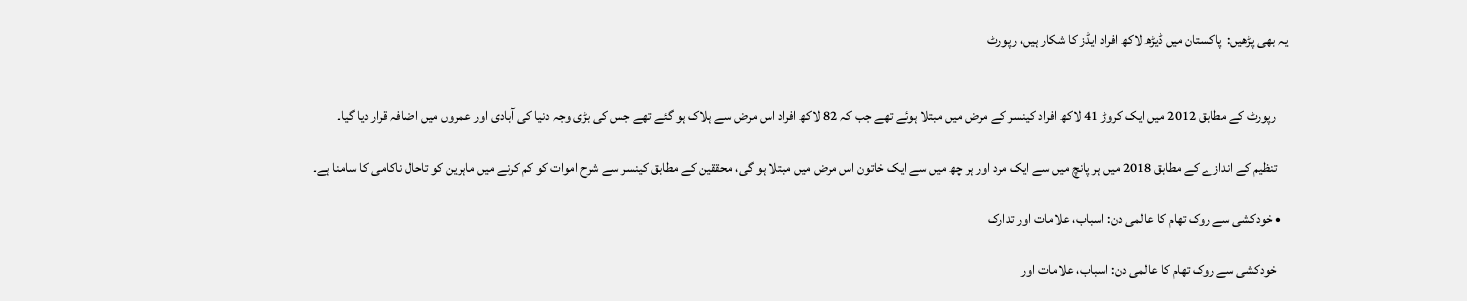یہ بھی پڑھیں:  پاکستان میں ڈیڑھ لاکھ افراد ایڈز کا شکار ہیں، رپورٹ


    رپورٹ کے مطابق 2012 میں ایک کروڑ 41 لاکھ افراد کینسر کے مرض میں مبتلا ہوئے تھے جب کہ 82 لاکھ افراد اس مرض سے ہلاک ہو گئے تھے جس کی بڑی وجہ دنیا کی آبادی اور عمروں میں اضافہ قرار دیا گیا۔

    تنظیم کے اندازے کے مطابق 2018 میں ہر پانچ میں سے ایک مرد اور ہر چھ میں سے ایک خاتون اس مرض میں مبتلا ہو گی، محققین کے مطابق کینسر سے شرح اموات کو کم کرنے میں ماہرین کو تاحال ناکامی کا سامنا ہے۔

  • خودکشی سے روک تھام کا عالمی دن: اسباب، علامات اور تدارک

    خودکشی سے روک تھام کا عالمی دن: اسباب، علامات اور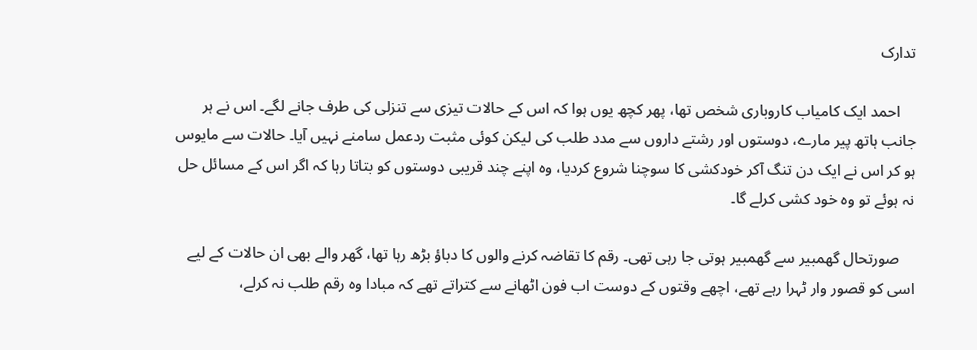تدارک

    احمد ایک کامیاب کاروباری شخص تھا، پھر کچھ یوں ہوا کہ اس کے حالات تیزی سے تنزلی کی طرف جانے لگے۔ اس نے ہر جانب ہاتھ پیر مارے، دوستوں اور رشتے داروں سے مدد طلب کی لیکن کوئی مثبت ردعمل سامنے نہیں آیا۔ حالات سے مایوس ہو کر اس نے ایک دن تنگ آکر خودکشی کا سوچنا شروع کردیا، وہ اپنے چند قریبی دوستوں کو بتاتا رہا کہ اگر اس کے مسائل حل نہ ہوئے تو وہ خود کشی کرلے گا۔

    صورتحال گھمبیر سے گھمبیر ہوتی جا رہی تھی۔ رقم کا تقاضہ کرنے والوں کا دباؤ بڑھ رہا تھا، گھر والے بھی ان حالات کے لیے اسی کو قصور وار ٹہرا رہے تھے، اچھے وقتوں کے دوست اب فون اٹھانے سے کتراتے تھے کہ مبادا وہ رقم طلب نہ کرلے،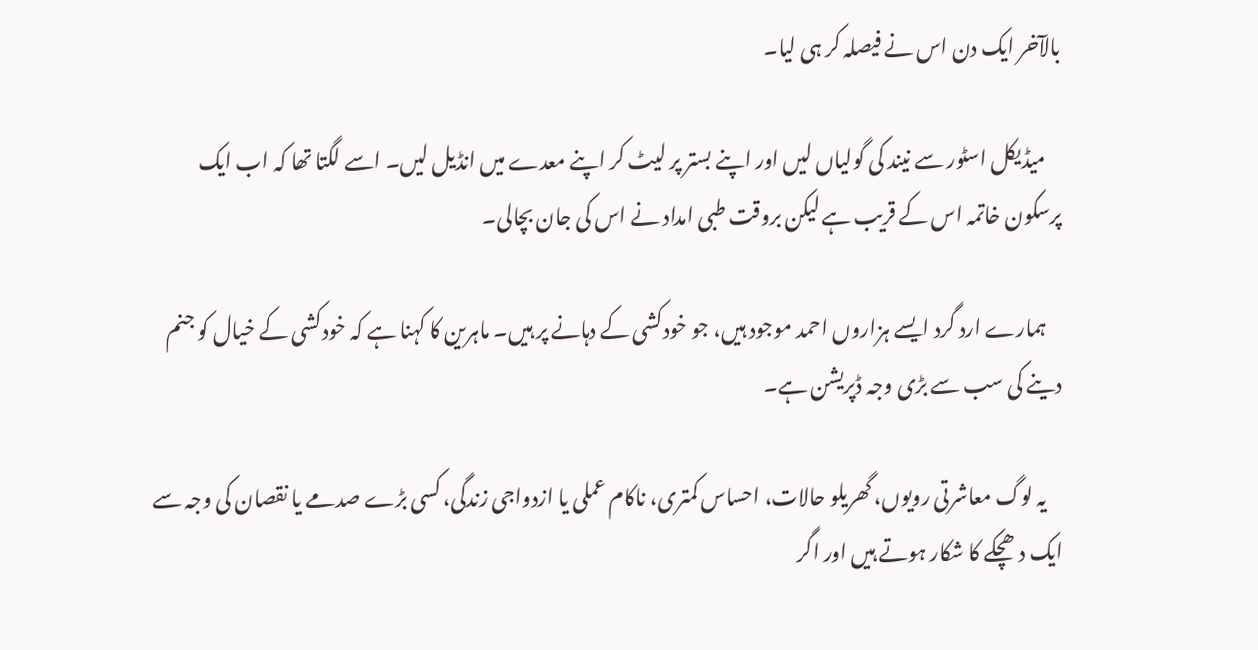بالآخر ایک دن اس نے فیصلہ کر ہی لیا۔

    میڈیکل اسٹور سے نیند کی گولیاں لیں اور اپنے بستر پر لیٹ کر اپنے معدے میں انڈیل لیں۔ اسے لگتا تھا کہ اب ایک پرسکون خاتمہ اس کے قریب ہے لیکن بروقت طبی امداد نے اس کی جان بچالی۔

    ہمارے ارد گرد ایسے ہزاروں احمد موجود ہیں، جو خودکشی کے دہانے پر ہیں۔ ماہرین کا کہنا ہے کہ خودکشی کے خیال کو جنم دینے کی سب سے بڑی وجہ ڈپریشن ہے۔

    یہ لوگ معاشرتی رویوں، گھریلو حالات، احساس کمتری، ناکام عملی یا ازدواجی زندگی، کسی بڑے صدمے یا نقصان کی وجہ سے ایک دھچکے کا شکار ہوتے ہیں اور اگر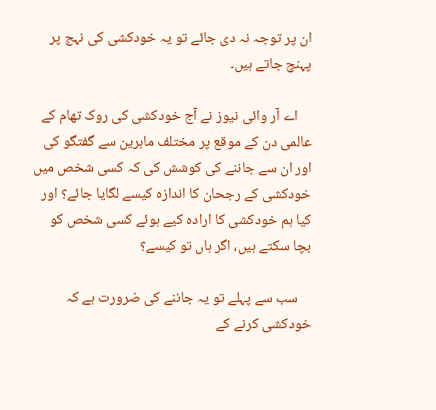ان پر توجہ نہ دی جائے تو یہ خودکشی کی نہج پر پہنچ جاتے ہیں۔

    اے آر وائی نیوز نے آج خودکشی کی روک تھام کے عالمی دن کے موقع پر مختلف ماہرین سے گفتگو کی اور ان سے جاننے کی کوشش کی کہ کسی شخص میں خودکشی کے رجحان کا اندازہ کیسے لگایا جائے؟ اور کیا ہم خودکشی کا ارادہ کیے ہوئے کسی شخص کو بچا سکتے ہیں، اگر ہاں تو کیسے؟

    سب سے پہلے تو یہ جاننے کی ضرورت ہے کہ خودکشی کرنے کے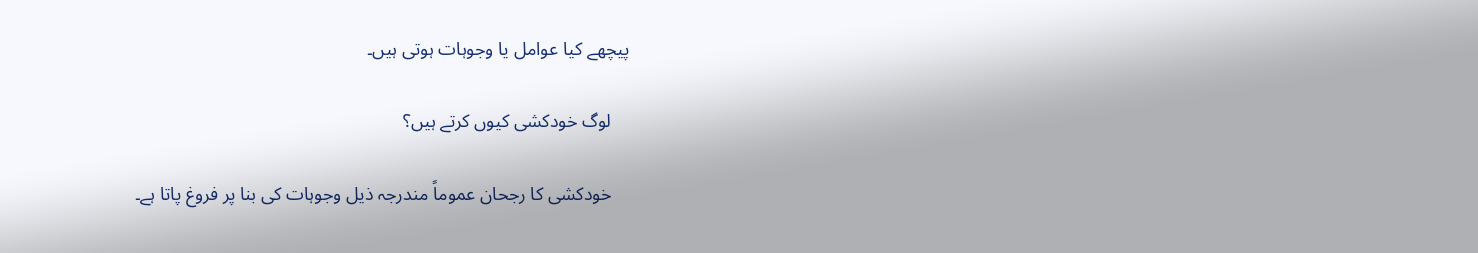پیچھے کیا عوامل یا وجوہات ہوتی ہیں۔

    لوگ خودکشی کیوں کرتے ہیں؟

    خودکشی کا رجحان عموماً مندرجہ ذیل وجوہات کی بنا پر فروغ پاتا ہے۔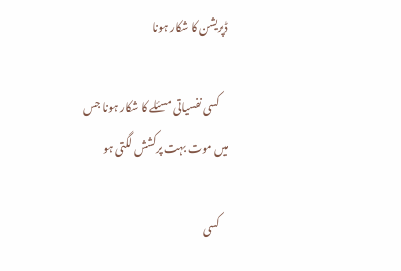ڈپریشن کا شکار ہونا

    کسی نفسیاتی مسئلے کا شکار ہونا جس میں موت بہت پرکشش لگتی ہو

    کسی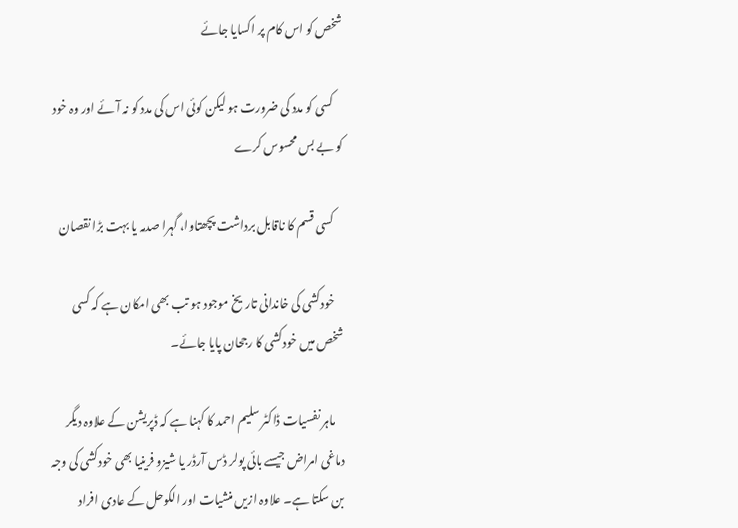شخص کو اس کام پر اکسایا جائے

    کسی کو مدد کی ضرورت ہو لیکن کوئی اس کی مدد کو نہ آئے اور وہ خود کو بے بس محسوس کرے

    کسی قسم کا ناقابل برداشت پچھتاوا، گہرا صدمہ یا بہت بڑا نقصان

    خودکشی کی خاندانی تاریخ موجود ہو تب بھی امکان ہے کہ کسی شخص میں خودکشی کا رجحان پایا جائے۔

    ماہر نفسیات ڈاکٹر سلیم احمد کا کہنا ہے کہ ڈپریشن کے علاوہ دیگر دماغی امراض جیسے بائی پولر ڈس آرڈر یا شیزو فرینیا بھی خودکشی کی وجہ بن سکتا ہے۔ علاوہ ازیں منشیات اور الکوحل کے عادی افراد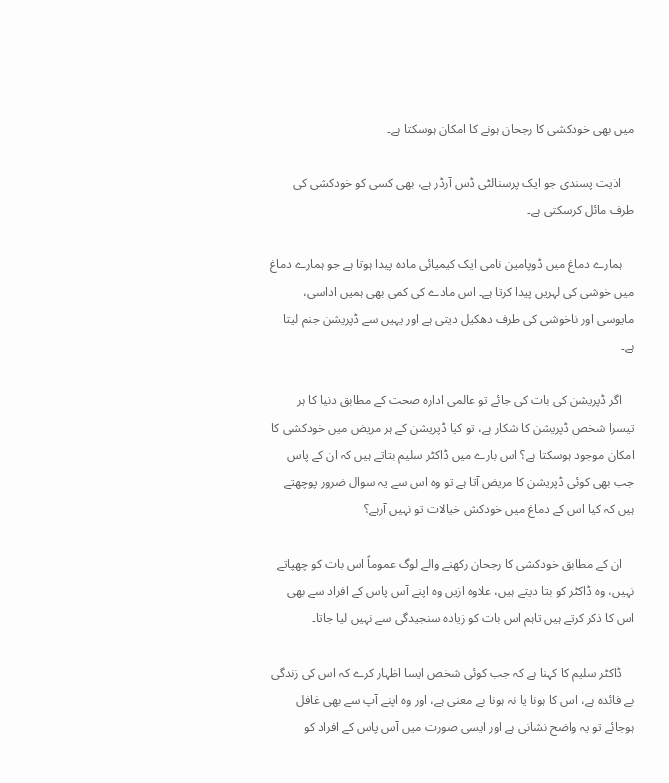میں بھی خودکشی کا رجحان ہونے کا امکان ہوسکتا ہے۔

    اذیت پسندی جو ایک پرسنالٹی ڈس آرڈر ہے، بھی کسی کو خودکشی کی طرف مائل کرسکتی ہے۔

    ہمارے دماغ میں ڈوپامین نامی ایک کیمیائی مادہ پیدا ہوتا ہے جو ہمارے دماغ میں خوشی کی لہریں پیدا کرتا ہے۔ اس مادے کی کمی بھی ہمیں اداسی، مایوسی اور ناخوشی کی طرف دھکیل دیتی ہے اور یہیں سے ڈپریشن جنم لیتا ہے۔

    اگر ڈپریشن کی بات کی جائے تو عالمی ادارہ صحت کے مطابق دنیا کا ہر تیسرا شخص ڈپریشن کا شکار ہے، تو کیا ڈپریشن کے ہر مریض میں خودکشی کا امکان موجود ہوسکتا ہے؟ اس بارے میں ڈاکٹر سلیم بتاتے ہیں کہ ان کے پاس جب بھی کوئی ڈپریشن کا مریض آتا ہے تو وہ اس سے یہ سوال ضرور پوچھتے ہیں کہ کیا اس کے دماغ میں خودکش خیالات تو نہیں آرہے؟

    ان کے مطابق خودکشی کا رجحان رکھنے والے لوگ عموماً اس بات کو چھپاتے نہیں، وہ ڈاکٹر کو بتا دیتے ہیں، علاوہ ازیں وہ اپنے آس پاس کے افراد سے بھی اس کا ذکر کرتے ہیں تاہم اس بات کو زیادہ سنجیدگی سے نہیں لیا جاتا۔

    ڈاکٹر سلیم کا کہنا ہے کہ جب کوئی شخص ایسا اظہار کرے کہ اس کی زندگی بے فائدہ ہے، اس کا ہونا یا نہ ہونا بے معنی ہے، اور وہ اپنے آپ سے بھی غافل ہوجائے تو یہ واضح نشانی ہے اور ایسی صورت میں آس پاس کے افراد کو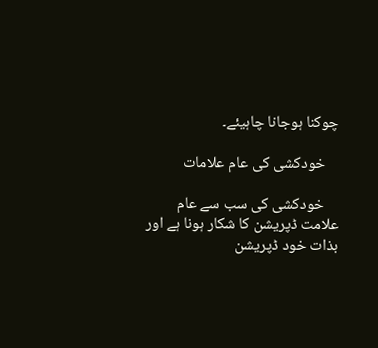چوکنا ہوجانا چاہیئے۔

    خودکشی کی عام علامات

    خودکشی کی سب سے عام علامت ڈپریشن کا شکار ہونا ہے اور بذات خود ڈپریشن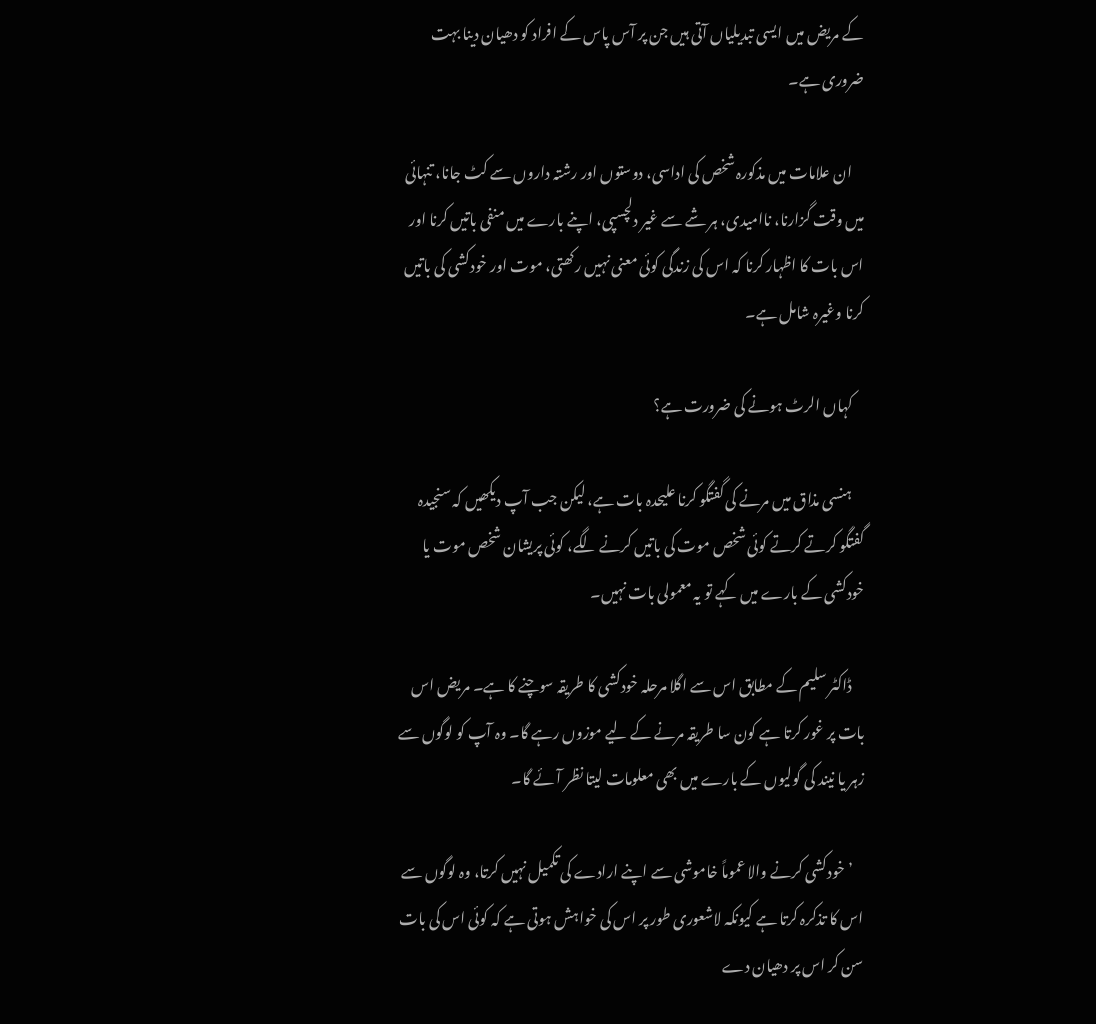کے مریض میں ایسی تبدیلیاں آتی ہیں جن پر آس پاس کے افراد کو دھیان دینا بہت ضروری ہے۔

    ان علامات میں مذکورہ شخص کی اداسی، دوستوں اور رشتہ داروں سے کٹ جانا، تنہائی میں وقت گزارنا، ناامیدی، ہر شے سے غیر دلچسپی، اپنے بارے میں منفی باتیں کرنا اور اس بات کا اظہار کرنا کہ اس کی زندگی کوئی معنی نہیں رکھتی، موت اور خودکشی کی باتیں کرنا وغیرہ شامل ہے۔

    کہاں الرٹ ہونے کی ضرورت ہے؟

    ہنسی مذاق میں مرنے کی گفتگو کرنا علیحدہ بات ہے، لیکن جب آپ دیکھیں کہ سنجیدہ گفتگو کرتے کرتے کوئی شخص موت کی باتیں کرنے لگے، کوئی پریشان شخص موت یا خودکشی کے بارے میں کہے تو یہ معمولی بات نہیں۔

    ڈاکٹر سلیم کے مطابق اس سے اگلا مرحلہ خودکشی کا طریقہ سوچنے کا ہے۔ مریض اس بات پر غور کرتا ہے کون سا طریقہ مرنے کے لیے موزوں رہے گا۔ وہ آپ کو لوگوں سے زہر یا نیند کی گولیوں کے بارے میں بھی معلومات لیتا نظر آئے گا۔

    ’خودکشی کرنے والا عموماً خاموشی سے اپنے ارادے کی تکمیل نہیں کرتا، وہ لوگوں سے اس کا تذکرہ کرتا ہے کیونکہ لاشعوری طور پر اس کی خواہش ہوتی ہے کہ کوئی اس کی بات سن کر اس پر دھیان دے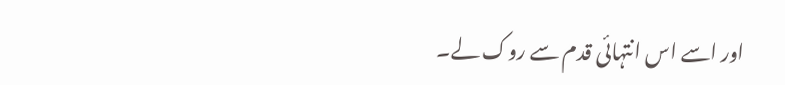اور اسے اس انتہائی قدم سے روک لے۔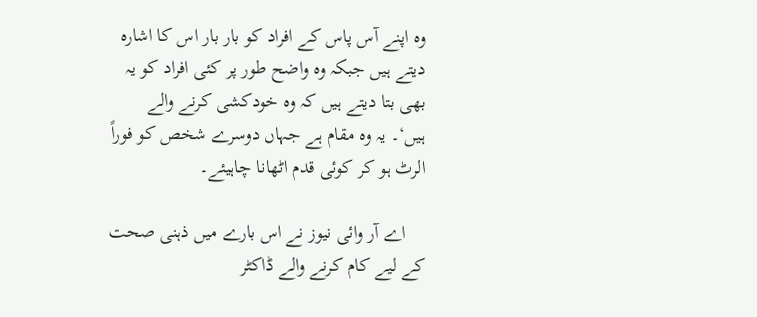وہ اپنے آس پاس کے افراد کو بار بار اس کا اشارہ دیتے ہیں جبکہ وہ واضح طور پر کئی افراد کو یہ بھی بتا دیتے ہیں کہ وہ خودکشی کرنے والے ہیں‘۔ یہ وہ مقام ہے جہاں دوسرے شخص کو فوراً الرٹ ہو کر کوئی قدم اٹھانا چاہیئے۔

    اے آر وائی نیوز نے اس بارے میں ذہنی صحت کے لیے کام کرنے والے ڈاکٹر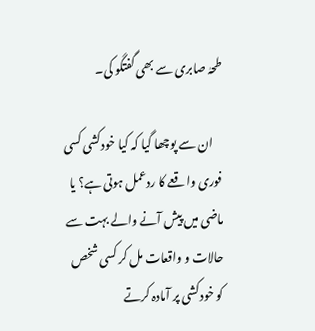طحہٰ صابری سے بھی گفتگو کی۔

    ان سے پوچھا گیا کہ کیا خودکشی کسی فوری واقعے کا ردعمل ہوتی ہے؟ یا ماضی میں پیش آنے والے بہت سے حالات و واقعات مل کر کسی شخص کو خودکشی پر آمادہ کرتے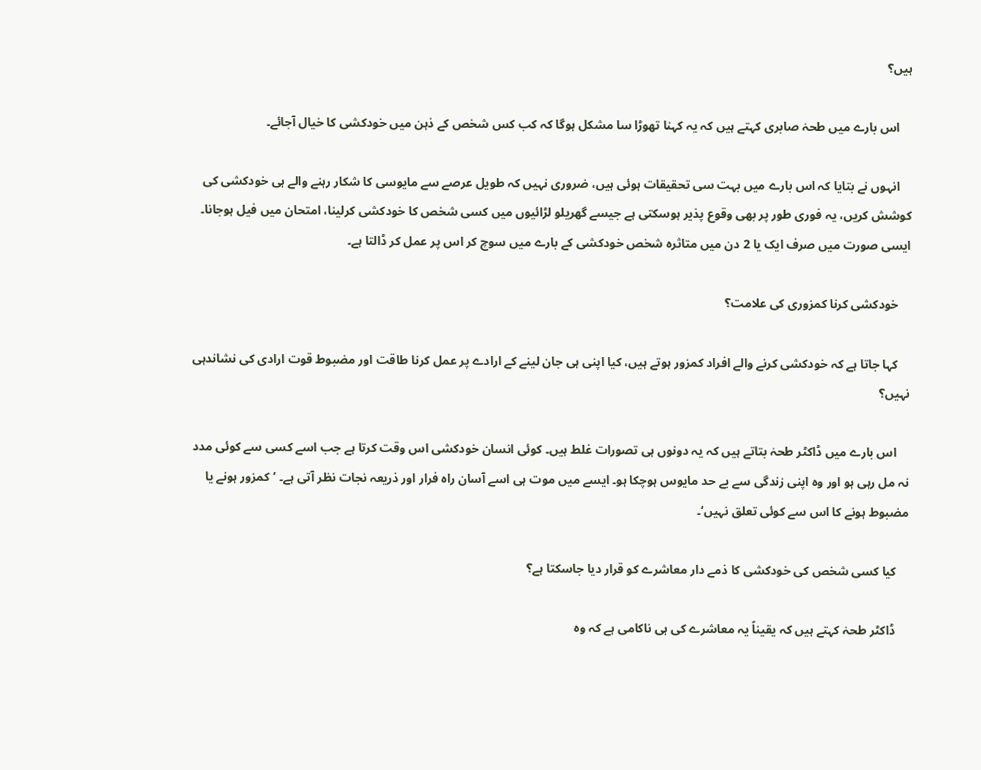ہیں؟

    اس بارے میں طحہٰ صابری کہتے ہیں کہ یہ کہنا تھوڑا سا مشکل ہوگا کہ کب کس شخص کے ذہن میں خودکشی کا خیال آجائے۔

    انہوں نے بتایا کہ اس بارے میں بہت سی تحقیقات ہوئی ہیں، ضروری نہیں کہ طویل عرصے سے مایوسی کا شکار رہنے والے ہی خودکشی کی کوشش کریں، یہ فوری طور پر بھی وقوع پذیر ہوسکتی ہے جیسے گھریلو لڑائیوں میں کسی شخص کا خودکشی کرلینا، امتحان میں فیل ہوجانا۔ ایسی صورت میں صرف ایک یا 2 دن میں متاثرہ شخص خودکشی کے بارے میں سوچ کر اس پر عمل کر ڈالتا ہے۔

    خودکشی کرنا کمزوری کی علامت؟

    کہا جاتا ہے کہ خودکشی کرنے والے افراد کمزور ہوتے ہیں، کیا اپنی ہی جان لینے کے ارادے پر عمل کرنا طاقت اور مضبوط قوت ارادی کی نشاندہی نہیں؟

    اس بارے میں ڈاکٹر طحہٰ بتاتے ہیں کہ یہ دونوں ہی تصورات غلط ہیں۔ کوئی انسان خودکشی اس وقت کرتا ہے جب اسے کسی سے کوئی مدد نہ مل رہی ہو اور وہ اپنی زندگی سے بے حد مایوس ہوچکا ہو۔ ایسے میں موت ہی اسے آسان راہ فرار اور ذریعہ نجات نظر آتی ہے۔ ’کمزور ہونے یا مضبوط ہونے کا اس سے کوئی تعلق نہیں‘۔

    کیا کسی شخص کی خودکشی کا ذمے دار معاشرے کو قرار دیا جاسکتا ہے؟

    ڈاکٹر طحہٰ کہتے ہیں کہ یقیناً یہ معاشرے کی ہی ناکامی ہے کہ وہ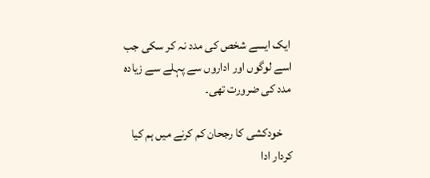ایک ایسے شخص کی مدد نہ کر سکی جب اسے لوگوں اور اداروں سے پہلے سے زیادہ مدد کی ضرورت تھی۔

    خودکشی کا رجحان کم کرنے میں ہم کیا کردار ادا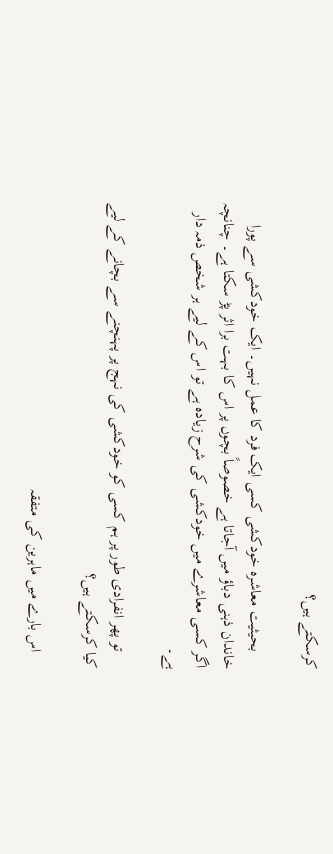کرسکتے ہیں؟

    بحیثیت معاشرہ خودکشی کسی ایک فرد کا عمل نہیں۔ ایک خودکشی سے پورا خاندان ذہنی دباؤ میں آجاتا ہے خصوصاً بچوں پر اس کا بہت برا اثر پڑ سکتا ہے۔ چنانچہ اگر کسی معاشرے میں خودکشی کی شرح زیادہ ہے تو اس کے لیے ہر شخص ذمہ دار ہے۔

    تو پھر انفرادی طور پر ہم کسی کو خودکشی کی نہج پر پہنچنے سے بچانے کے لیے کیا کرسکتے ہیں؟

    اس بارے میں ماہرین کی متفقہ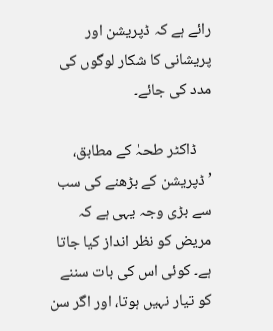رائے ہے کہ ڈپریشن اور پریشانی کا شکار لوگوں کی مدد کی جائے۔

    ڈاکٹر طحہٰ کے مطابق، ’ڈپریشن کے بڑھنے کی سب سے بڑی وجہ یہی ہے کہ مریض کو نظر انداز کیا جاتا ہے۔ کوئی اس کی بات سننے کو تیار نہیں ہوتا، اور اگر سن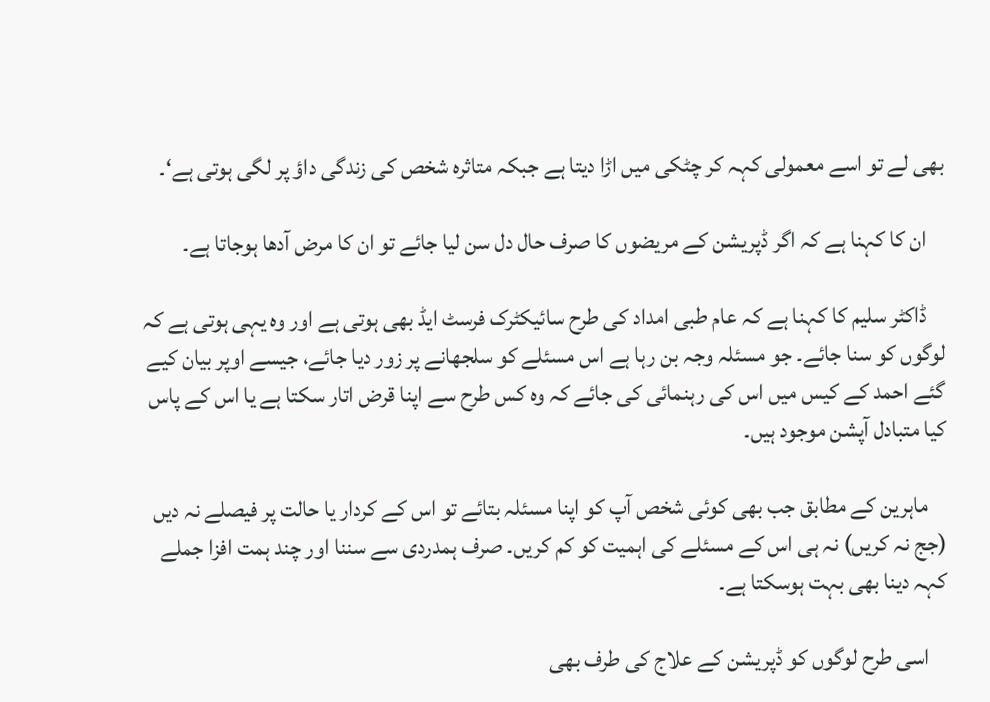بھی لے تو اسے معمولی کہہ کر چٹکی میں اڑا دیتا ہے جبکہ متاثرہ شخص کی زندگی داؤ پر لگی ہوتی ہے‘۔

    ان کا کہنا ہے کہ اگر ڈپریشن کے مریضوں کا صرف حال دل سن لیا جائے تو ان کا مرض آدھا ہوجاتا ہے۔

    ڈاکٹر سلیم کا کہنا ہے کہ عام طبی امداد کی طرح سائیکٹرک فرسٹ ایڈ بھی ہوتی ہے اور وہ یہی ہوتی ہے کہ لوگوں کو سنا جائے۔ جو مسئلہ وجہ بن رہا ہے اس مسئلے کو سلجھانے پر زور دیا جائے، جیسے اوپر بیان کیے گئے احمد کے کیس میں اس کی رہنمائی کی جائے کہ وہ کس طرح سے اپنا قرض اتار سکتا ہے یا اس کے پاس کیا متبادل آپشن موجود ہیں۔

    ماہرین کے مطابق جب بھی کوئی شخص آپ کو اپنا مسئلہ بتائے تو اس کے کردار یا حالت پر فیصلے نہ دیں (جج نہ کریں) نہ ہی اس کے مسئلے کی اہمیت کو کم کریں۔ صرف ہمدردی سے سننا اور چند ہمت افزا جملے کہہ دینا بھی بہت ہوسکتا ہے۔

    اسی طرح لوگوں کو ڈپریشن کے علاج کی طرف بھی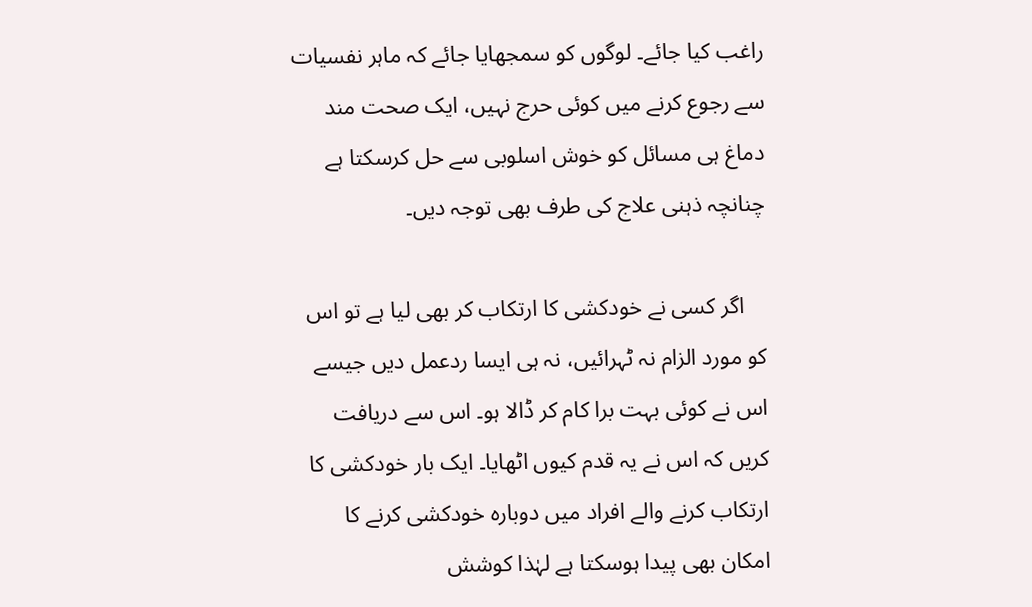راغب کیا جائے۔ لوگوں کو سمجھایا جائے کہ ماہر نفسیات سے رجوع کرنے میں کوئی حرج نہیں، ایک صحت مند دماغ ہی مسائل کو خوش اسلوبی سے حل کرسکتا ہے چنانچہ ذہنی علاج کی طرف بھی توجہ دیں۔

    اگر کسی نے خودکشی کا ارتکاب کر بھی لیا ہے تو اس کو مورد الزام نہ ٹہرائیں، نہ ہی ایسا ردعمل دیں جیسے اس نے کوئی بہت برا کام کر ڈالا ہو۔ اس سے دریافت کریں کہ اس نے یہ قدم کیوں اٹھایا۔ ایک بار خودکشی کا ارتکاب کرنے والے افراد میں دوبارہ خودکشی کرنے کا امکان بھی پیدا ہوسکتا ہے لہٰذا کوشش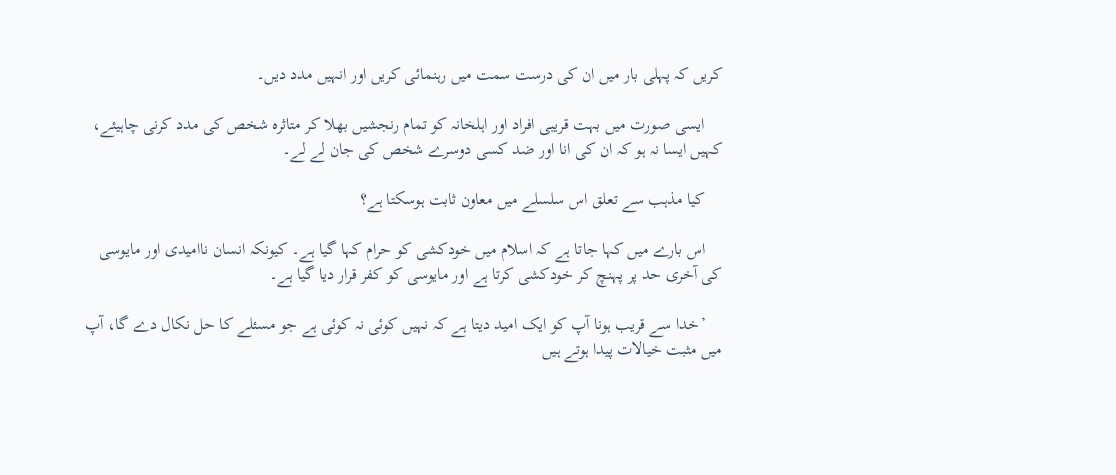کریں کہ پہلی بار میں ان کی درست سمت میں رہنمائی کریں اور انہیں مدد دیں۔

    ایسی صورت میں بہت قریبی افراد اور اہلخانہ کو تمام رنجشیں بھلا کر متاثرہ شخص کی مدد کرنی چاہیئے، کہیں ایسا نہ ہو کہ ان کی انا اور ضد کسی دوسرے شخص کی جان لے لے۔

    کیا مذہب سے تعلق اس سلسلے میں معاون ثابت ہوسکتا ہے؟

    اس بارے میں کہا جاتا ہے کہ اسلام میں خودکشی کو حرام کہا گیا ہے۔ کیونکہ انسان ناامیدی اور مایوسی کی آخری حد پر پہنچ کر خودکشی کرتا ہے اور مایوسی کو کفر قرار دیا گیا ہے۔

    ’خدا سے قریب ہونا آپ کو ایک امید دیتا ہے کہ نہیں کوئی نہ کوئی ہے جو مسئلے کا حل نکال دے گا، آپ میں مثبت خیالات پیدا ہوتے ہیں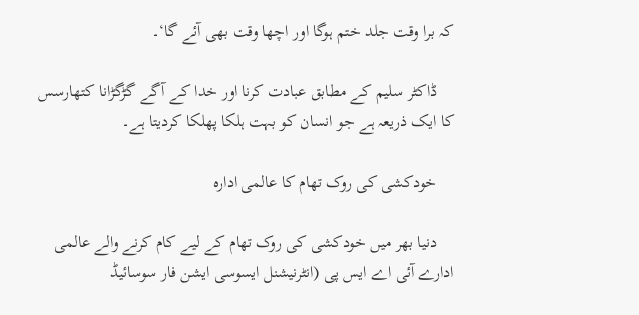کہ برا وقت جلد ختم ہوگا اور اچھا وقت بھی آئے گا‘۔

    ڈاکٹر سلیم کے مطابق عبادت کرنا اور خدا کے آگے گڑگڑانا کتھارسس کا ایک ذریعہ ہے جو انسان کو بہت ہلکا پھلکا کردیتا ہے۔

    خودکشی کی روک تھام کا عالمی ادارہ

    دنیا بھر میں خودکشی کی روک تھام کے لیے کام کرنے والے عالمی ادارے آئی اے ایس پی (انٹرنیشنل ایسوسی ایشن فار سوسائیڈ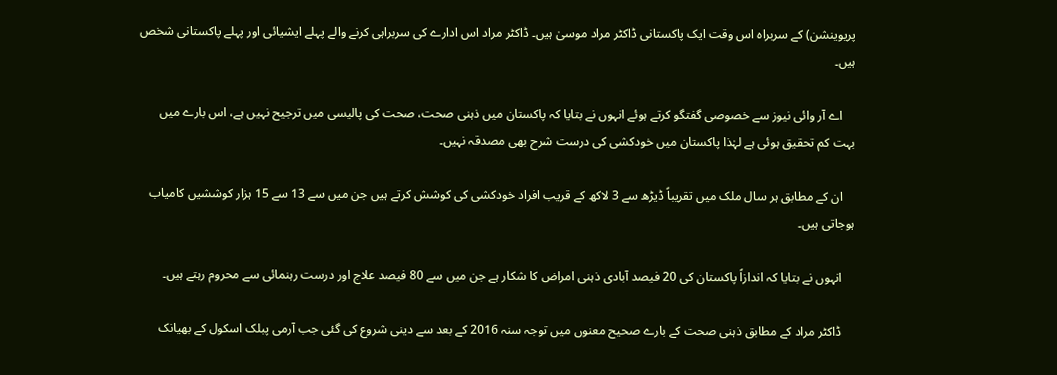پریوینشن) کے سربراہ اس وقت ایک پاکستانی ڈاکٹر مراد موسیٰ ہیں۔ ڈاکٹر مراد اس ادارے کی سربراہی کرنے والے پہلے ایشیائی اور پہلے پاکستانی شخص ہیں۔

    اے آر وائی نیوز سے خصوصی گفتگو کرتے ہوئے انہوں نے بتایا کہ پاکستان میں ذہنی صحت، صحت کی پالیسی میں ترجیح نہیں ہے، اس بارے میں بہت کم تحقیق ہوئی ہے لہٰذا پاکستان میں خودکشی کی درست شرح بھی مصدقہ نہیں۔

    ان کے مطابق ہر سال ملک میں تقریباً ڈیڑھ سے 3 لاکھ کے قریب افراد خودکشی کی کوشش کرتے ہیں جن میں سے 13 سے 15 ہزار کوششیں کامیاب ہوجاتی ہیں۔

    انہوں نے بتایا کہ اندازاً پاکستان کی 20 فیصد آبادی ذہنی امراض کا شکار ہے جن میں سے 80 فیصد علاج اور درست رہنمائی سے محروم رہتے ہیں۔

    ڈاکٹر مراد کے مطابق ذہنی صحت کے بارے صحیح معنوں میں توجہ سنہ 2016 کے بعد سے دینی شروع کی گئی جب آرمی پبلک اسکول کے بھیانک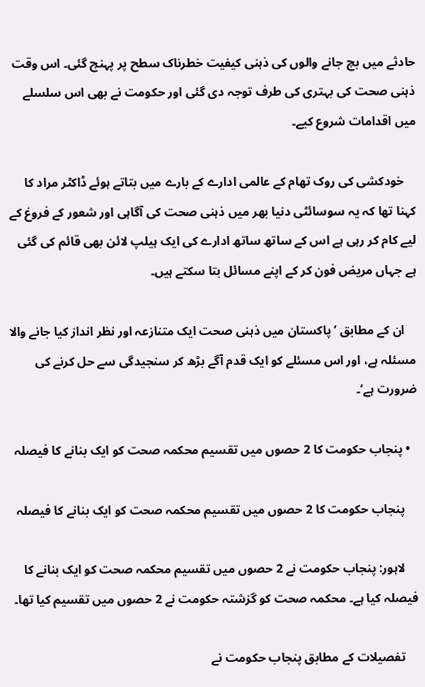حادثے میں بچ جانے والوں کی ذہنی کیفیت خطرناک سطح پر پہنچ گئی۔ اس وقت ذہنی صحت کی بہتری کی طرف توجہ دی گئی اور حکومت نے بھی اس سلسلے میں اقدامات شروع کیے۔

    خودکشی کی روک تھام کے عالمی ادارے کے بارے میں بتاتے ہوئے ڈاکٹر مراد کا کہنا تھا کہ یہ سوسائٹی دنیا بھر میں ذہنی صحت کی آگاہی اور شعور کے فروغ کے لیے کام کر رہی ہے اس کے ساتھ ساتھ ادارے کی ایک ہیلپ لائن بھی قائم کی گئی ہے جہاں مریض فون کر کے اپنے مسائل بتا سکتے ہیں۔

    ان کے مطابق ’پاکستان میں ذہنی صحت ایک متنازعہ اور نظر انداز کیا جانے والا مسئلہ ہے، اور اس مسئلے کو ایک قدم آگے بڑھ کر سنجیدگی سے حل کرنے کی ضرورت ہے‘۔

  • پنجاب حکومت کا 2 حصوں میں تقسیم محکمہ صحت کو ایک بنانے کا فیصلہ

    پنجاب حکومت کا 2 حصوں میں تقسیم محکمہ صحت کو ایک بنانے کا فیصلہ

    لاہور: پنجاب حکومت نے 2 حصوں میں تقسیم محکمہ صحت کو ایک بنانے کا فیصلہ کیا ہے۔ محکمہ صحت کو گزشتہ حکومت نے 2 حصوں میں تقسیم کیا تھا۔

    تفصیلات کے مطابق پنجاب حکومت نے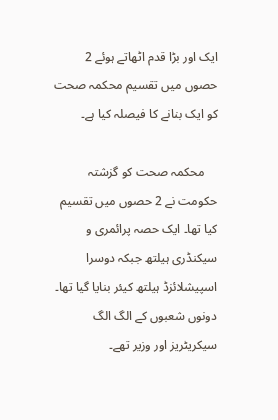ایک اور بڑا قدم اٹھاتے ہوئے 2 حصوں میں تقسیم محکمہ صحت کو ایک بنانے کا فیصلہ کیا ہے۔

    محکمہ صحت کو گزشتہ حکومت نے 2 حصوں میں تقسیم کیا تھا۔ ایک حصہ پرائمری و سیکنڈری ہیلتھ جبکہ دوسرا اسپیشلائزڈ ہیلتھ کیئر بنایا گیا تھا۔ دونوں شعبوں کے الگ الگ سیکریٹریز اور وزیر تھے۔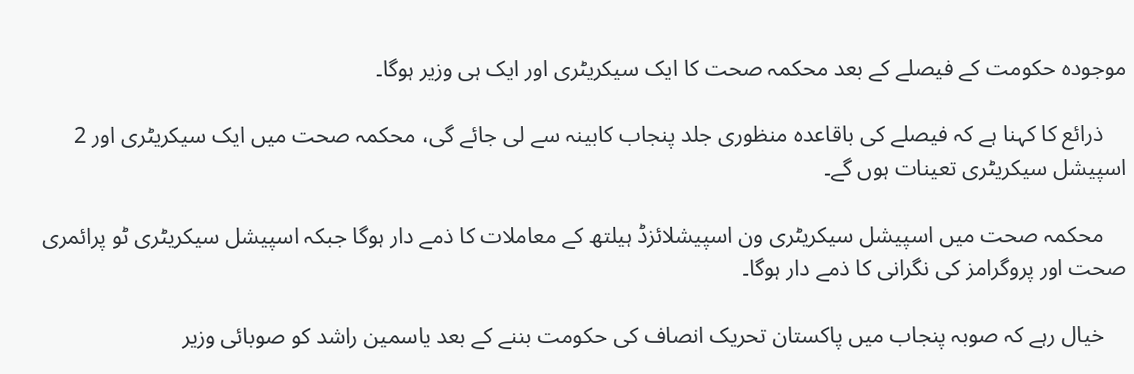موجودہ حکومت کے فیصلے کے بعد محکمہ صحت کا ایک سیکریٹری اور ایک ہی وزیر ہوگا۔

    ذرائع کا کہنا ہے کہ فیصلے کی باقاعدہ منظوری جلد پنجاب کابینہ سے لی جائے گی، محکمہ صحت میں ایک سیکریٹری اور 2 اسپیشل سیکریٹری تعینات ہوں گے۔

    محکمہ صحت میں اسپیشل سیکریٹری ون اسپیشلائزڈ ہیلتھ کے معاملات کا ذمے دار ہوگا جبکہ اسپیشل سیکریٹری ٹو پرائمری صحت اور پروگرامز کی نگرانی کا ذمے دار ہوگا۔

    خیال رہے کہ صوبہ پنجاب میں پاکستان تحریک انصاف کی حکومت بننے کے بعد یاسمین راشد کو صوبائی وزیر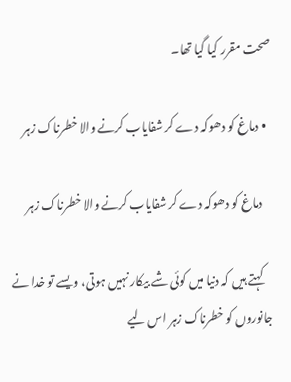صحت مقرر کیا گیا تھا۔

  • دماغ کو دھوکہ دے کر شفایاب کرنے والا خطرناک زہر

    دماغ کو دھوکہ دے کر شفایاب کرنے والا خطرناک زہر

    کہتے ہیں کہ دنیا میں کوئی شے بیکار نہیں ہوتی، ویسے تو خدا نے جانوروں کو خطرناک زہر اس لیے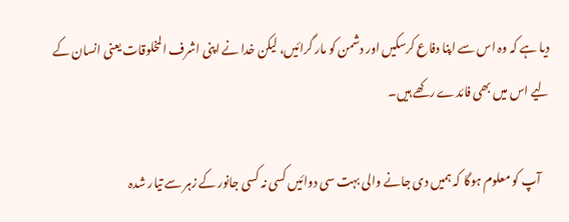دیا ہے کہ وہ اس سے اپنا دفاع کرسکیں اور دشمن کو مار گرائیں، لیکن خدا نے اپنی اشرف المخلوقات یعنی انسان کے لیے اس میں بھی فائدے رکھے ہیں۔

    آپ کو معلوم ہوگا کہ ہمیں دی جانے والی بہت سی دوائیں کسی نہ کسی جانور کے زہر سے تیار شدہ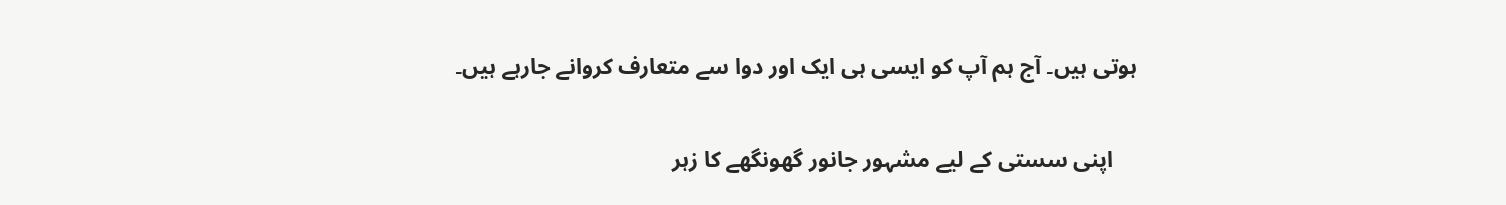ہوتی ہیں۔ آج ہم آپ کو ایسی ہی ایک اور دوا سے متعارف کروانے جارہے ہیں۔

    اپنی سستی کے لیے مشہور جانور گھونگھے کا زہر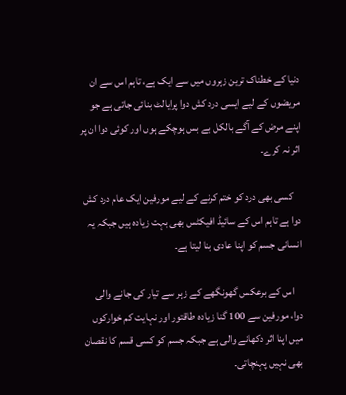دنیا کے خطناک ترین زہروں میں سے ایک ہے، تاہم اس سے ان مریضوں کے لیے ایسی درد کش دوا پرایالٹ بنائی جاتی ہے جو اپنے مرض کے آگے بالکل بے بس ہوچکے ہوں اور کوئی دوا ان پر اثر نہ کرے۔

    کسی بھی درد کو ختم کرنے کے لیے مورفین ایک عام درد کش دوا ہے تاہم اس کے سائیڈ افیکٹس بھی بہت زیادہ ہیں جبکہ یہ انسانی جسم کو اپنا عادی بنا لیتا ہے۔

    اس کے برعکس گھونگھے کے زہر سے تیار کی جانے والی دوا، مورفین سے 100 گنا زیادہ طاقتور اور نہایت کم خوارکوں میں اپنا اثر دکھانے والی ہے جبکہ جسم کو کسی قسم کا نقصان بھی نہیں پہنچاتی۔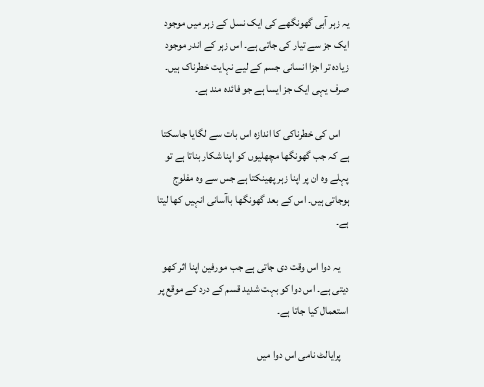یہ زہر آبی گھونگھے کی ایک نسل کے زہر میں موجود ایک جز سے تیار کی جاتی ہے۔ اس زہر کے اندر موجود زیادہ تر اجزا انسانی جسم کے لیے نہایت خطرناک ہیں۔ صرف یہی ایک جز ایسا ہے جو فائدہ مند ہے۔

    اس کی خطرناکی کا اندازہ اس بات سے لگایا جاسکتا ہے کہ جب گھونگھا مچھلیوں کو اپنا شکار بناتا ہے تو پہلے وہ ان پر اپنا زہر پھینکتا ہے جس سے وہ مفلوج ہوجاتی ہیں۔ اس کے بعد گھونگھا باآسانی انہیں کھا لیتا ہے۔

    یہ دوا اس وقت دی جاتی ہے جب مورفین اپنا اثر کھو دیتی ہے۔ اس دوا کو بہت شدید قسم کے درد کے موقع پر استعمال کیا جاتا ہے۔

    پرایالٹ نامی اس دوا میں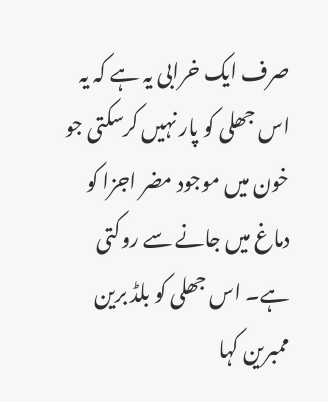صرف ایک خرابی یہ ہے کہ یہ اس جھلی کو پار نہیں کرسکتی جو خون میں موجود مضر اجزا کو دماغ میں جانے سے روکتی ہے۔ اس جھلی کو بلڈ برین ممبرین کہا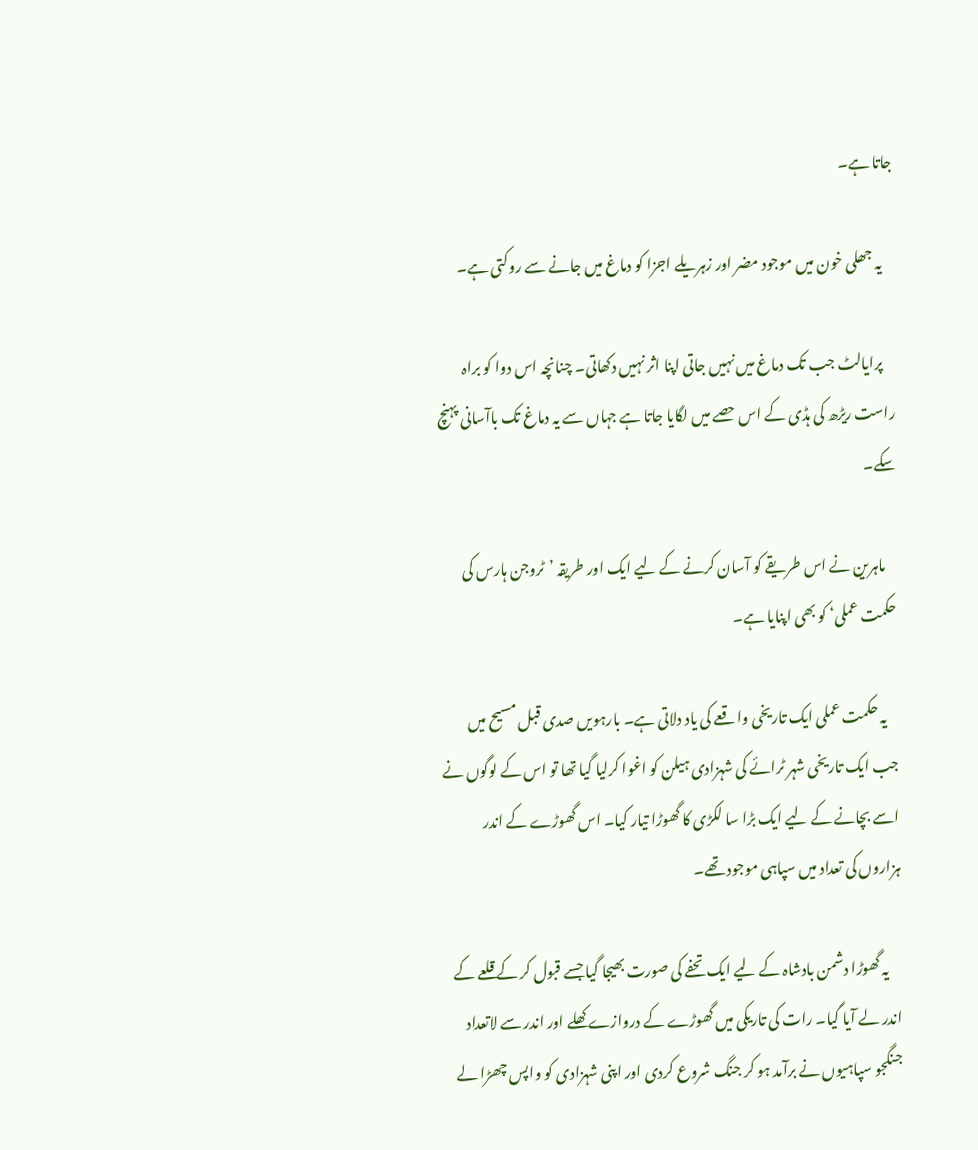جاتا ہے۔

    یہ جھلی خون میں موجود مضر اور زہریلے اجزا کو دماغ میں جانے سے روکتی ہے۔

    پرایالٹ جب تک دماغ میں نہیں جاتی اپنا اثر نہیں دکھاتی۔ چنانچہ اس دوا کو براہ راست ریڑھ کی ہڈی کے اس حصے میں لگایا جاتا ہے جہاں سے یہ دماغ تک باآسانی پہنچ سکے۔

    ماہرین نے اس طریقے کو آسان کرنے کے لیے ایک اور طریقہ ’ٹروجن ہارس کی حکمت عملی‘ کو بھی اپنایا ہے۔

    یہ حکمت عملی ایک تاریخی واقعے کی یاد دلاتی ہے۔ بارہویں صدی قبل مسیح میں جب ایک تاریخی شہر ٹرائے کی شہزادی ہیلن کو اغوا کرلیا گیا تھا تو اس کے لوگوں نے اسے بچانے کے لیے ایک بڑا سا لکڑی کا گھوڑا تیار کیا۔ اس گھوڑے کے اندر ہزاروں کی تعداد میں سپاہی موجود تھے۔

    یہ گھوڑا دشمن بادشاہ کے لیے ایک تحفے کی صورت بھیجا گیا جسے قبول کر کے قلعے کے اندر لے آیا گیا۔ رات کی تاریکی میں گھوڑے کے دروازے کھلے اور اندر سے لاتعداد جنگجو سپاہیوں نے برآمد ہو کر جنگ شروع کردی اور اپنی شہزادی کو واپس چھڑا لے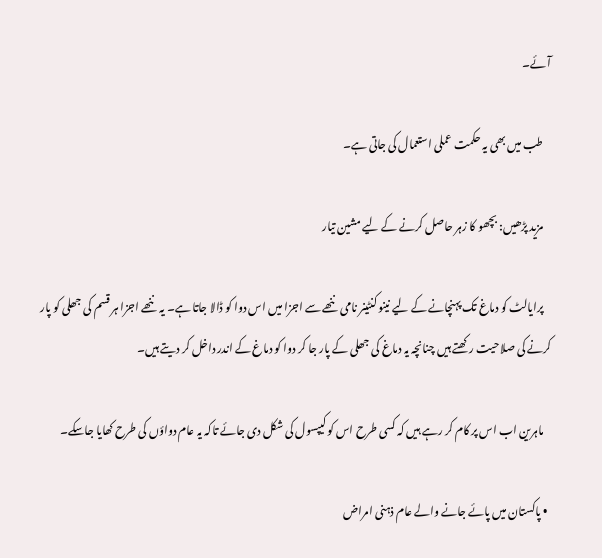آئے۔

    طب میں بھی یہ حکمت عملی استعمال کی جاتی ہے۔

    مزید پڑھیں: بچھو کا زہر حاصل کرنے کے لیے مشین تیار

    پرایالٹ کو دماغ تک پہنچانے کے لیے نینو کنٹینر نامی ننھے سے اجزا میں اس دوا کو ڈالا جاتا ہے۔ یہ ننھے اجزا ہر قسم کی جھلی کو پار کرنے کی صلاحیت رکھتے ہیں چنانچہ یہ دماغ کی جھلی کے پار جا کر دوا کو دماغ کے اندر داخل کر دیتے ہیں۔

    ماہرین اب اس پر کام کر رہے ہیں کہ کسی طرح اس کو کیپسول کی شکل دی جائے تاکہ یہ عام دواؤں کی طرح کھایا جاسکے۔

  • پاکستان میں پائے جانے والے عام ذہنی امراض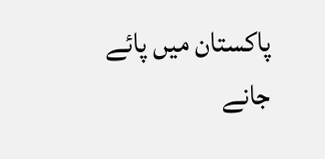پاکستان میں پائے جانے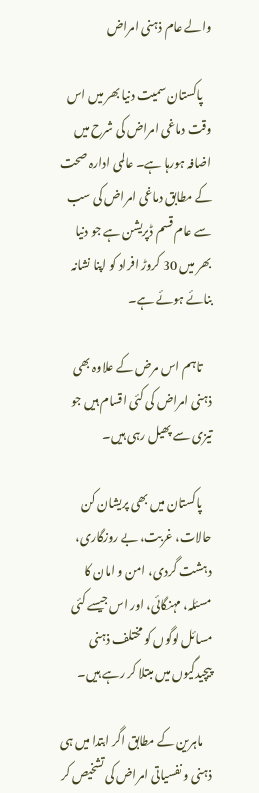والے عام ذہنی امراض

    پاکستان سمیت دنیا بھر میں اس وقت دماغی امراض کی شرح میں اضافہ ہورہا ہے۔ عالمی ادارہ صحت کے مطابق دماغی امراض کی سب سے عام قسم ڈپریشن ہے جو دنیا بھر میں 30 کروڑ افراد کو اپنا نشانہ بنائے ہوئے ہے۔

    تاہم اس مرض کے علاوہ بھی ذہنی امراض کی کئی اقسام ہیں جو تیزی سے پھیل رہی ہیں۔

    پاکستان میں بھی پریشان کن حالات، غربت، بے روزگاری، دہشت گردی، امن و امان کا مسئلہ، مہنگائی، اور اس جیسے کئی مسائل لوگوں کو مختلف ذہنی پیچیدگیوں میں مبتلا کر رہے ہیں۔

    ماہرین کے مطابق اگر ابتدا میں ہی ذہنی و نفسیاتی امراض کی تشخیص کر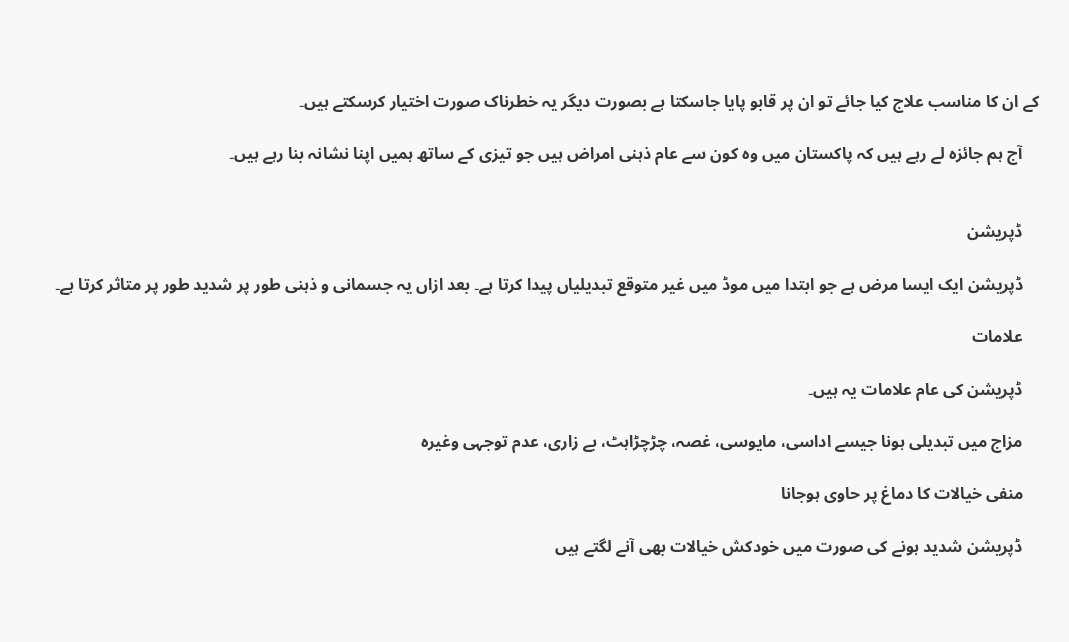کے ان کا مناسب علاج کیا جائے تو ان پر قابو پایا جاسکتا ہے بصورت دیگر یہ خطرناک صورت اختیار کرسکتے ہیں۔

    آج ہم جائزہ لے رہے ہیں کہ پاکستان میں وہ کون سے عام ذہنی امراض ہیں جو تیزی کے ساتھ ہمیں اپنا نشانہ بنا رہے ہیں۔


    ڈپریشن

    ڈپریشن ایک ایسا مرض ہے جو ابتدا میں موڈ میں غیر متوقع تبدیلیاں پیدا کرتا ہے۔ بعد ازاں یہ جسمانی و ذہنی طور پر شدید طور پر متاثر کرتا ہے۔

    علامات

    ڈپریشن کی عام علامات یہ ہیں۔

    مزاج میں تبدیلی ہونا جیسے اداسی، مایوسی، غصہ، چڑچڑاہٹ، بے زاری، عدم توجہی وغیرہ

    منفی خیالات کا دماغ پر حاوی ہوجانا

    ڈپریشن شدید ہونے کی صورت میں خودکش خیالات بھی آنے لگتے ہیں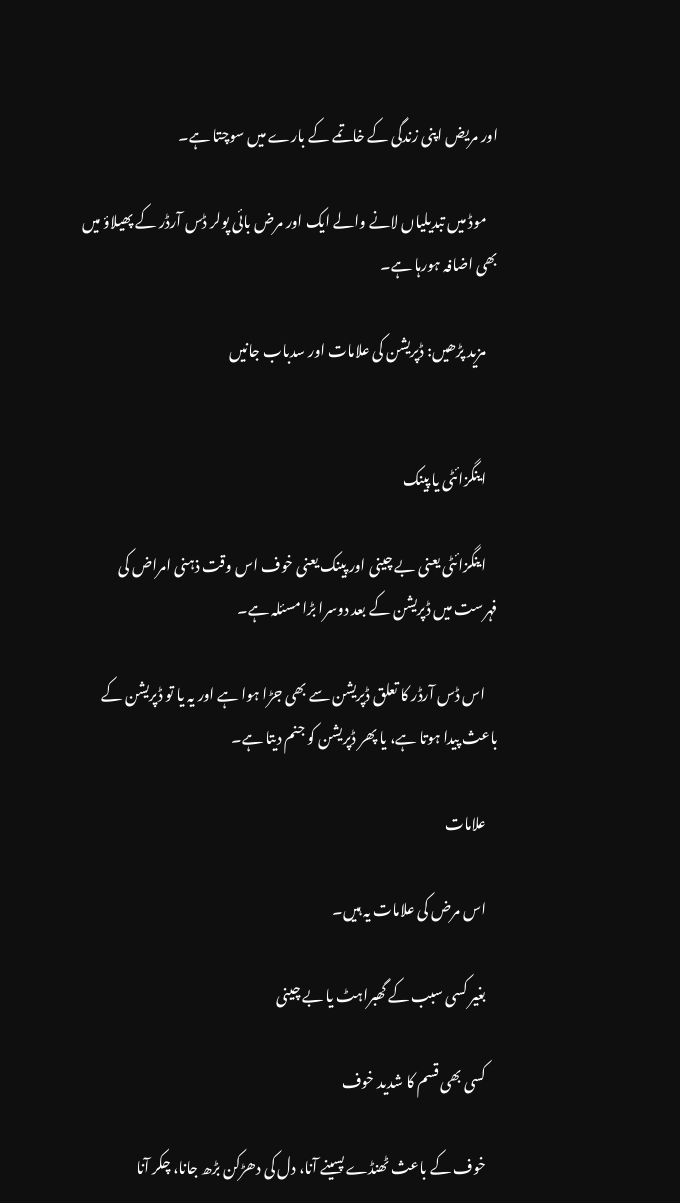اور مریض اپنی زندگی کے خاتمے کے بارے میں سوچتا ہے۔

    موڈ میں تبدیلیاں لانے والے ایک اور مرض بائی پولر ڈس آرڈر کے پھیلاؤ میں بھی اضافہ ہورہا ہے۔

    مزید پڑھیں: ڈپریشن کی علامات اور سدباب جانیں


    اینگزائٹی یا پینک

    اینگزائٹی یعنی بے چینی اور پینک یعنی خوف اس وقت ذہنی امراض کی فہرست میں ڈپریشن کے بعد دوسرا بڑا مسئلہ ہے۔

    اس ڈس آرڈر کا تعلق ڈپریشن سے بھی جڑا ہوا ہے اور یہ یا تو ڈپریشن کے باعث پیدا ہوتا ہے، یا پھر ڈپریشن کو جنم دیتا ہے۔

    علامات

    اس مرض کی علامات یہ ہیں۔

    بغیر کسی سبب کے گھبراہٹ یا بے چینی

    کسی بھی قسم کا شدید خوف

    خوف کے باعث ٹھنڈے پسینے آنا، دل کی دھڑکن بڑھ جانا، چکر آنا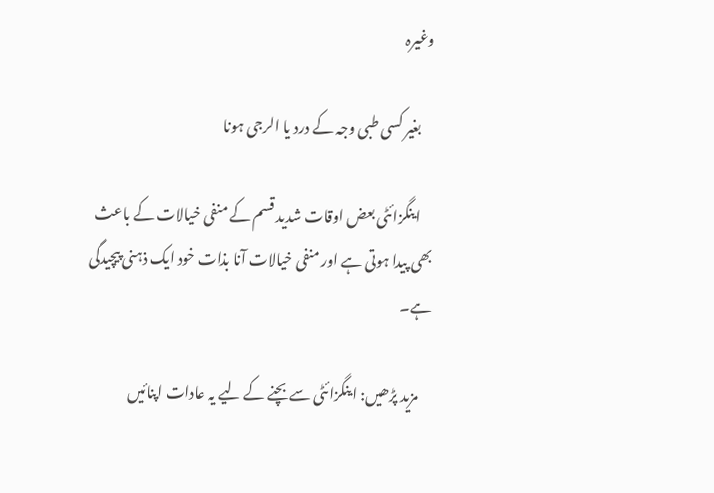وغیرہ

    بغیر کسی طبی وجہ کے درد یا الرجی ہونا

    اینگزائٹی بعض اوقات شدید قسم کے منفی خیالات کے باعث بھی پیدا ہوتی ہے اور منفی خیالات آنا بذات خود ایک ذہنی پیچیدگی ہے۔

    مزید پڑھیں: اینگزائٹی سے بچنے کے لیے یہ عادات اپنائیں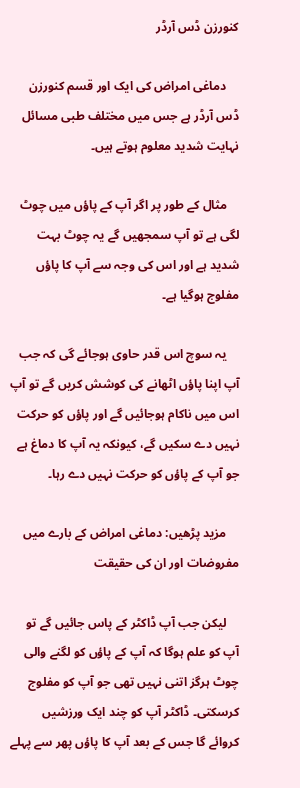کنورزن ڈس آرڈر

    دماغی امراض کی ایک اور قسم کنورزن ڈس آرڈر ہے جس میں مختلف طبی مسائل نہایت شدید معلوم ہوتے ہیں۔

    مثال کے طور پر اگر آپ کے پاؤں میں چوٹ لگی ہے تو آپ سمجھیں گے یہ چوٹ بہت شدید ہے اور اس کی وجہ سے آپ کا پاؤں مفلوج ہوگیا ہے۔

    یہ سوچ اس قدر حاوی ہوجائے گی کہ جب آپ اپنا پاؤں اٹھانے کی کوشش کریں گے تو آپ اس میں ناکام ہوجائیں گے اور پاؤں کو حرکت نہیں دے سکیں گے، کیونکہ یہ آپ کا دماغ ہے جو آپ کے پاؤں کو حرکت نہیں دے رہا۔

    مزید پڑھیں: دماغی امراض کے بارے میں مفروضات اور ان کی حقیقت

    لیکن جب آپ ڈاکٹر کے پاس جائیں گے تو آپ کو علم ہوگا کہ آپ کے پاؤں کو لگنے والی چوٹ ہرگز اتنی نہیں تھی جو آپ کو مفلوج کرسکتی۔ ڈاکٹر آپ کو چند ایک ورزشیں کروائے گا جس کے بعد آپ کا پاؤں پھر سے پہلے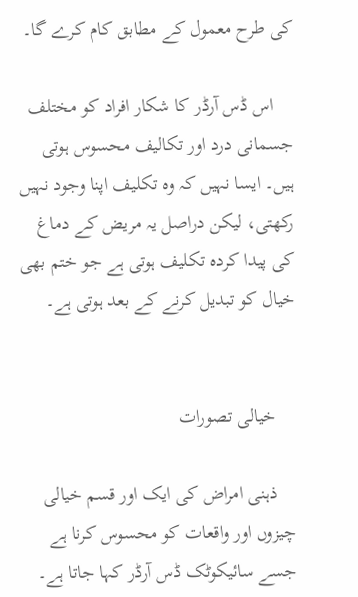کی طرح معمول کے مطابق کام کرے گا۔

    اس ڈس آرڈر کا شکار افراد کو مختلف جسمانی درد اور تکالیف محسوس ہوتی ہیں۔ ایسا نہیں کہ وہ تکلیف اپنا وجود نہیں رکھتی، لیکن دراصل یہ مریض کے دماغ کی پیدا کردہ تکلیف ہوتی ہے جو ختم بھی خیال کو تبدیل کرنے کے بعد ہوتی ہے۔


    خیالی تصورات

    ذہنی امراض کی ایک اور قسم خیالی چیزوں اور واقعات کو محسوس کرنا ہے جسے سائیکوٹک ڈس آرڈر کہا جاتا ہے۔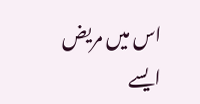اس میں مریض ایسے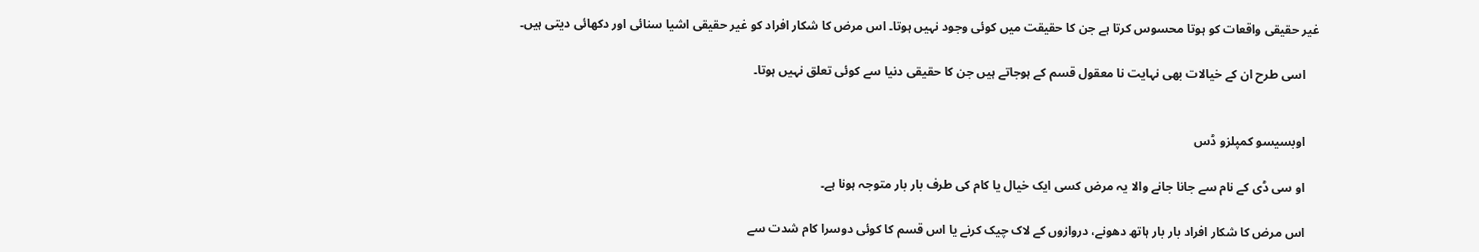غیر حقیقی واقعات کو ہوتا محسوس کرتا ہے جن کا حقیقت میں کوئی وجود نہیں ہوتا۔ اس مرض کا شکار افراد کو غیر حقیقی اشیا سنائی اور دکھائی دیتی ہیں۔

    اسی طرح ان کے خیالات بھی نہایت نا معقول قسم کے ہوجاتے ہیں جن کا حقیقی دنیا سے کوئی تعلق نہیں ہوتا۔


    اوبسیسو کمپلزو ڈس

    او سی ڈی کے نام سے جانا جانے والا یہ مرض کسی ایک خیال یا کام کی طرف بار بار متوجہ ہونا ہے۔

    اس مرض کا شکار افراد بار بار ہاتھ دھونے، دروازوں کے لاک چیک کرنے یا اس قسم کا کوئی دوسرا کام شدت سے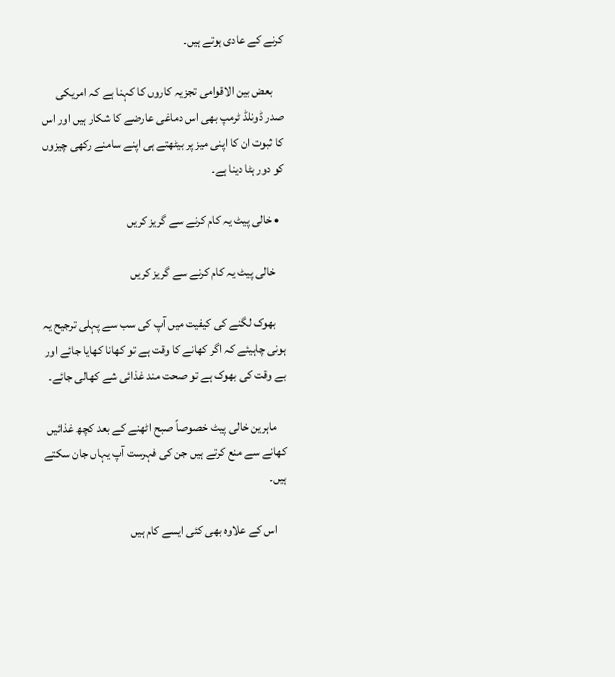کرنے کے عادی ہوتے ہیں۔

    بعض بین الاقوامی تجزیہ کاروں کا کہنا ہے کہ امریکی صدر ڈونلڈ ٹرمپ بھی اس دماغی عارضے کا شکار ہیں اور اس کا ثبوت ان کا اپنی میز پر بیٹھتے ہی اپنے سامنے رکھی چیزوں کو دور ہٹا دینا ہے۔

  • خالی پیٹ یہ کام کرنے سے گریز کریں

    خالی پیٹ یہ کام کرنے سے گریز کریں

    بھوک لگنے کی کیفیت میں آپ کی سب سے پہلی ترجیح یہ ہونی چاہیئے کہ اگر کھانے کا وقت ہے تو کھانا کھایا جائے اور بے وقت کی بھوک ہے تو صحت مند غذائی شے کھالی جائے۔

    ماہرین خالی پیٹ خصوصاً صبح اٹھنے کے بعد کچھ غذائیں کھانے سے منع کرتے ہیں جن کی فہرست آپ یہاں جان سکتے ہیں۔

    اس کے علاوہ بھی کئی ایسے کام ہیں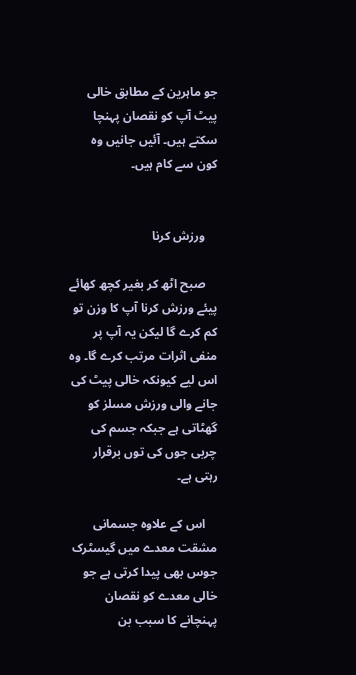جو ماہرین کے مطابق خالی پیٹ آپ کو نقصان پہنچا سکتے ہیں۔ آئیں جانیں وہ کون سے کام ہیں۔


    ورزش کرنا

    صبح اٹھ کر بغیر کچھ کھائے پیئے ورزش کرنا آپ کا وزن تو کم کرے گا لیکن یہ آپ پر منفی اثرات مرتب کرے گا۔ وہ اس لیے کیونکہ خالی پیٹ کی جانے والی ورزش مسلز کو گھٹاتی ہے جبکہ جسم کی چربی جوں کی توں برقرار رہتی ہے۔

    اس کے علاوہ جسمانی مشقت معدے میں گیسٹرک جوس بھی پیدا کرتی ہے جو خالی معدے کو نقصان پہنچانے کا سبب بن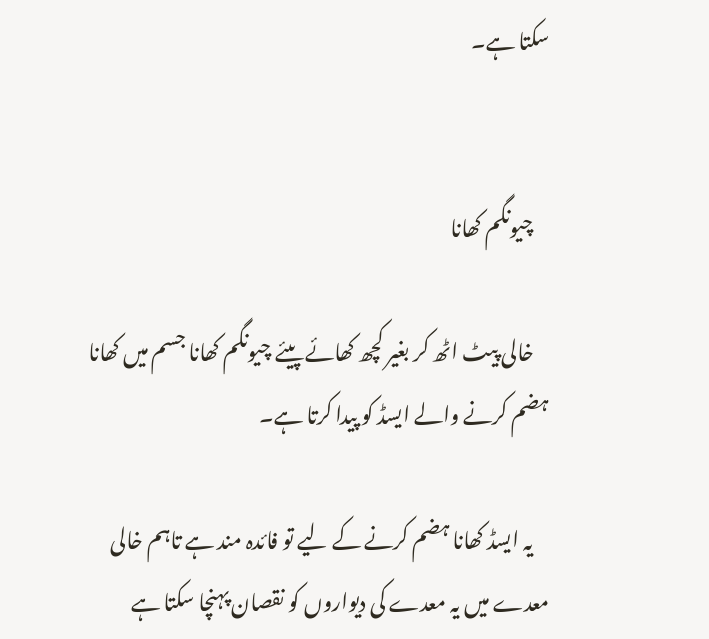سکتا ہے۔


    چیونگم کھانا

    خالی پیٹ اٹھ کر بغیر کچھ کھائے پیئے چیونگم کھانا جسم میں کھانا ہضم کرنے والے ایسڈ کو پیدا کرتا ہے۔

    یہ ایسڈ کھانا ہضم کرنے کے لیے تو فائدہ مند ہے تاہم خالی معدے میں یہ معدے کی دیواروں کو نقصان پہنچا سکتا ہے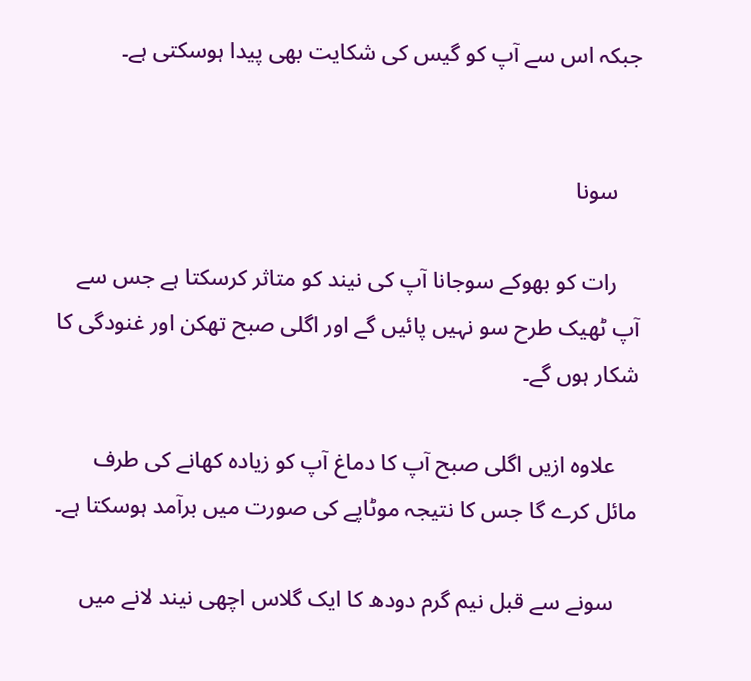جبکہ اس سے آپ کو گیس کی شکایت بھی پیدا ہوسکتی ہے۔


    سونا

    رات کو بھوکے سوجانا آپ کی نیند کو متاثر کرسکتا ہے جس سے آپ ٹھیک طرح سو نہیں پائیں گے اور اگلی صبح تھکن اور غنودگی کا شکار ہوں گے۔

    علاوہ ازیں اگلی صبح آپ کا دماغ آپ کو زیادہ کھانے کی طرف مائل کرے گا جس کا نتیجہ موٹاپے کی صورت میں برآمد ہوسکتا ہے۔

    سونے سے قبل نیم گرم دودھ کا ایک گلاس اچھی نیند لانے میں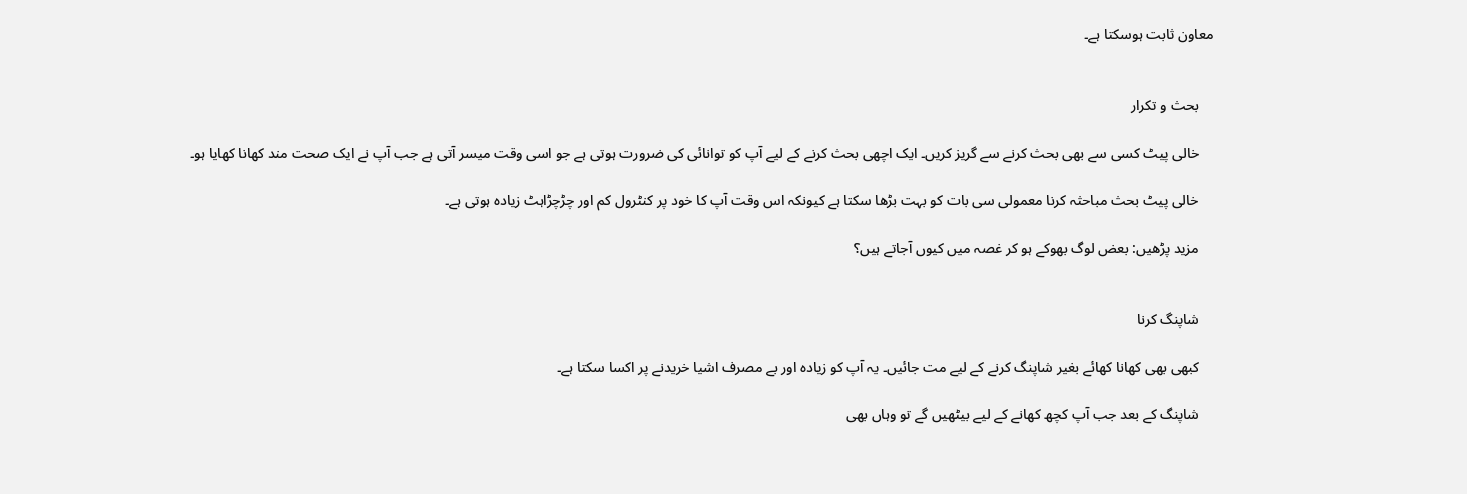معاون ثابت ہوسکتا ہے۔


    بحث و تکرار

    خالی پیٹ کسی سے بھی بحث کرنے سے گریز کریں۔ ایک اچھی بحث کرنے کے لیے آپ کو توانائی کی ضرورت ہوتی ہے جو اسی وقت میسر آتی ہے جب آپ نے ایک صحت مند کھانا کھایا ہو۔

    خالی پیٹ بحث مباحثہ کرنا معمولی سی بات کو بہت بڑھا سکتا ہے کیونکہ اس وقت آپ کا خود پر کنٹرول کم اور چڑچڑاہٹ زیادہ ہوتی ہے۔

    مزید پڑھیں: بعض لوگ بھوکے ہو کر غصہ میں کیوں آجاتے ہیں؟


    شاپنگ کرنا

    کبھی بھی کھانا کھائے بغیر شاپنگ کرنے کے لیے مت جائیں۔ یہ آپ کو زیادہ اور بے مصرف اشیا خریدنے پر اکسا سکتا ہے۔

    شاپنگ کے بعد جب آپ کچھ کھانے کے لیے بیٹھیں گے تو وہاں بھی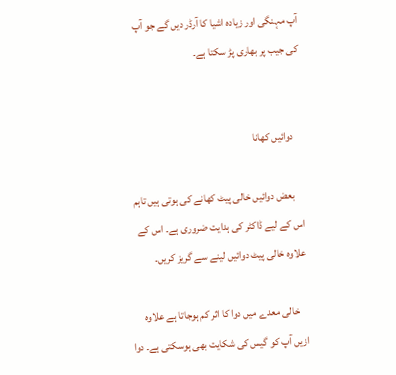آپ مہنگی اور زیادہ اشیا کا آرڈر دیں گے جو آپ کی جیب پر بھاری پڑ سکتا ہے۔


    دوائیں کھانا

    بعض دوائیں خالی پیٹ کھانے کی ہوتی ہیں تاہم اس کے لیے ڈاکٹر کی ہدایت ضروری ہے۔ اس کے علاوہ خالی پیٹ دوائیں لینے سے گریز کریں۔

    خالی معدے میں دوا کا اثر کم ہوجاتا ہے علاوہ ازیں آپ کو گیس کی شکایت بھی ہوسکتی ہے۔ دوا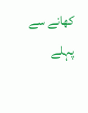کھانے سے پہلے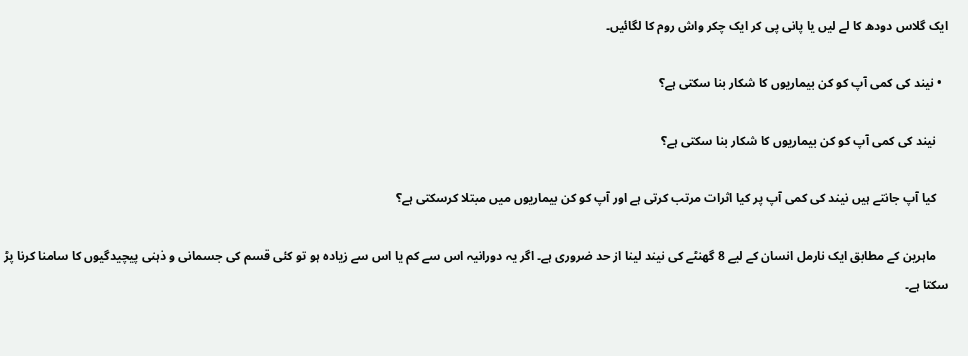ایک گلاس دودھ کا لے لیں یا پانی پی کر ایک چکر واش روم کا لگائیں۔

  • نیند کی کمی آپ کو کن بیماریوں کا شکار بنا سکتی ہے؟

    نیند کی کمی آپ کو کن بیماریوں کا شکار بنا سکتی ہے؟

    کیا آپ جانتے ہیں نیند کی کمی آپ پر کیا اثرات مرتب کرتی ہے اور آپ کو کن بیماریوں میں مبتلا کرسکتی ہے؟

    ماہرین کے مطابق ایک نارمل انسان کے لیے 8 گھنٹے کی نیند لینا از حد ضروری ہے۔ اگر یہ دورانیہ اس سے کم یا اس سے زیادہ ہو تو کئی قسم کی جسمانی و ذہنی پیچیدگیوں کا سامنا کرنا پڑ سکتا ہے۔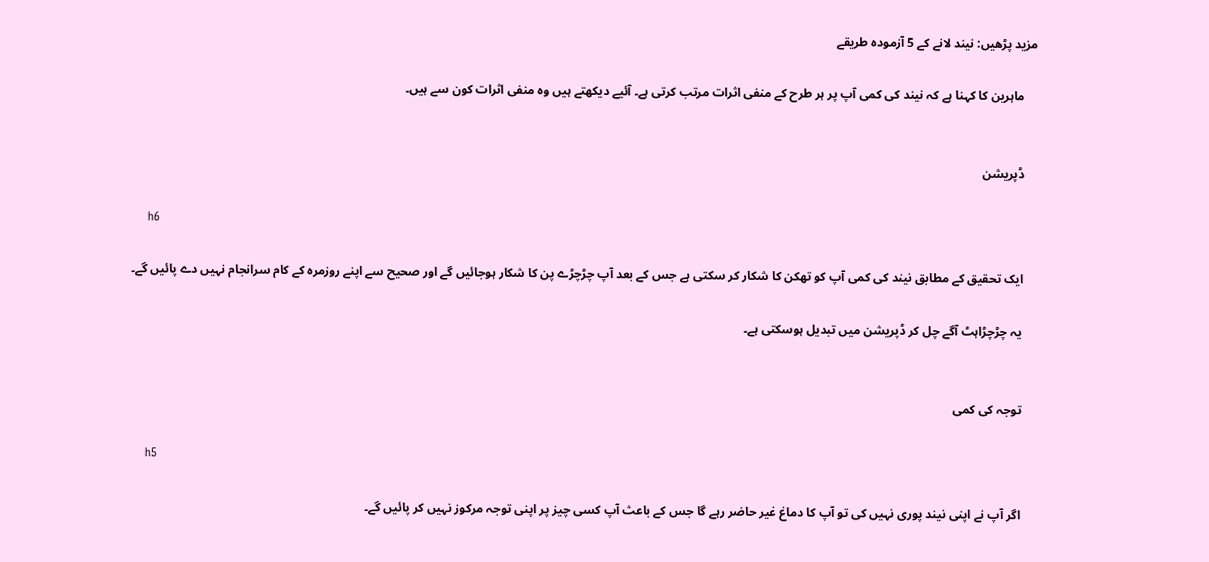مزید پڑھیں: نیند لانے کے 5 آزمودہ طریقے

    ماہرین کا کہنا ہے کہ نیند کی کمی آپ پر ہر طرح کے منفی اثرات مرتب کرتی ہے۔ آئیے دیکھتے ہیں وہ منفی اثرات کون سے ہیں۔


    ڈپریشن

    h6

    ایک تحقیق کے مطابق نیند کی کمی آپ کو تھکن کا شکار کر سکتی ہے جس کے بعد آپ چڑچڑے پن کا شکار ہوجائیں گے اور صحیح سے اپنے روزمرہ کے کام سرانجام نہیں دے پائیں گے۔

    یہ چڑچڑاہٹ آگے چل کر ڈپریشن میں تبدیل ہوسکتی ہے۔


    توجہ کی کمی

    h5

    اگر آپ نے اپنی نیند پوری نہیں کی تو آپ کا دماغ غیر حاضر رہے گا جس کے باعث آپ کسی چیز پر اپنی توجہ مرکوز نہیں کر پائیں گے۔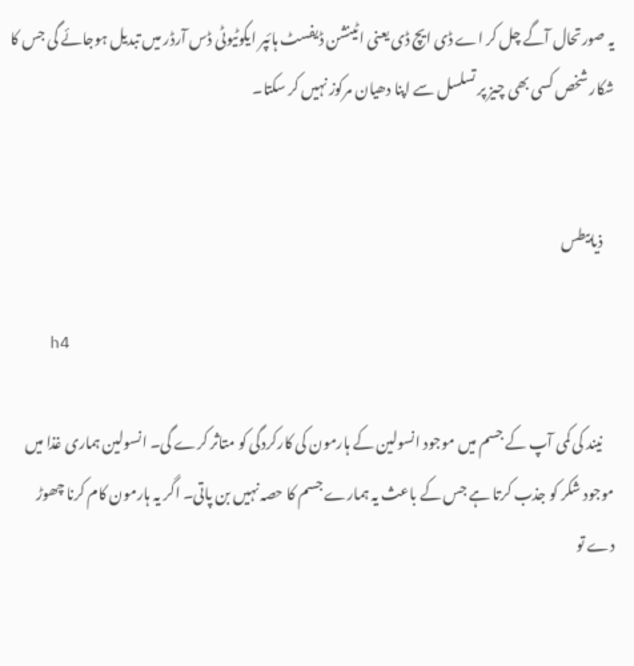یہ صورتحال آگے چل کر اے ڈی ایچ ڈی یعنی اٹینشن ڈیفسٹ ہائپر ایکوٹیوٹی ڈس آرڈر میں تبدیل ہوجائے گی جس کا شکار شخص کسی بھی چیز پر تسلسل سے اپنا دھیان مرکوز نہیں کر سکتا۔


    ذیابیطس

    h4

    نیند کی کمی آپ کے جسم میں موجود انسولین کے ہارمون کی کارکردگی کو متاثر کرے گی۔ انسولین ہماری غذا میں موجود شکر کو جذب کرتا ہے جس کے باعث یہ ہمارے جسم کا حصہ نہیں بن پاتی۔ اگر یہ ہارمون کام کرنا چھوڑ دے تو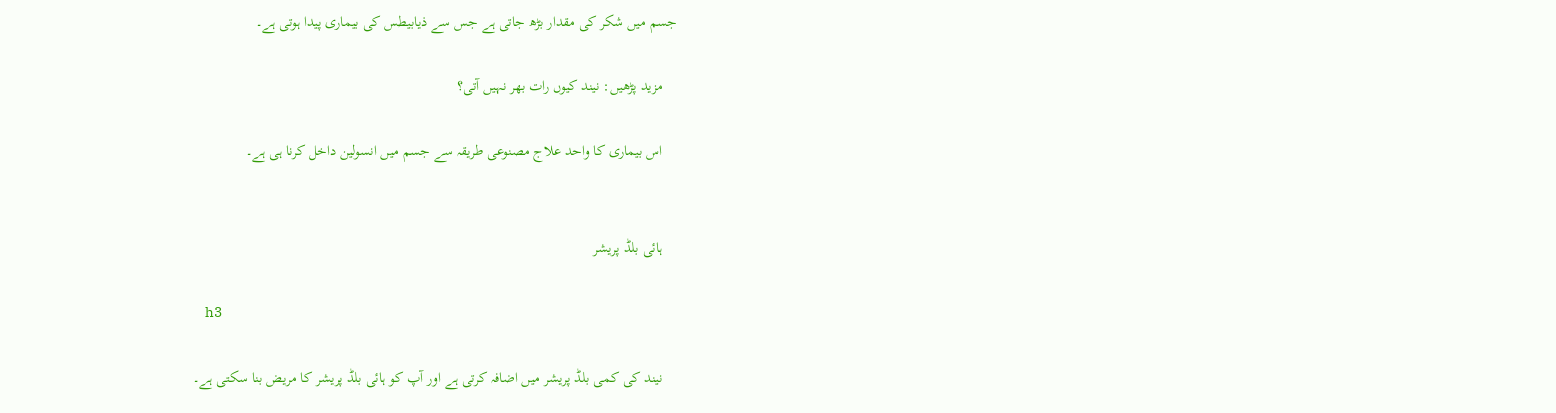جسم میں شکر کی مقدار بڑھ جاتی ہے جس سے ذیابیطس کی بیماری پیدا ہوتی ہے۔

    مزید پڑھیں: نیند کیوں رات بھر نہیں آتی؟

    اس بیماری کا واحد علاج مصنوعی طریقہ سے جسم میں انسولین داخل کرنا ہی ہے۔


    ہائی بلڈ پریشر

    h3

    نیند کی کمی بلڈ پریشر میں اضافہ کرتی ہے اور آپ کو ہائی بلڈ پریشر کا مریض بنا سکتی ہے۔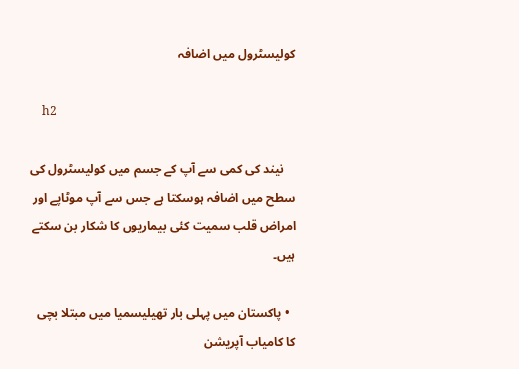کولیسٹرول میں اضافہ

    h2

    نیند کی کمی سے آپ کے جسم میں کولیسٹرول کی سطح میں اضافہ ہوسکتا ہے جس سے آپ موٹاپے اور امراض قلب سمیت کئی بیماریوں کا شکار بن سکتے ہیں۔

  • پاکستان میں پہلی بار تھیلیسمیا میں مبتلا بچی کا کامیاب آپریشن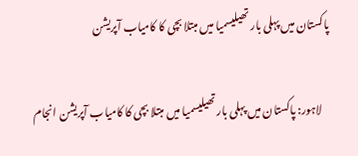پاکستان میں پہلی بار تھیلیسمیا میں مبتلا بچی کا کامیاب آپریشن

    لاہور: پاکستان میں پہلی بار تھیلیسمیا میں مبتلا بچی کا کامیاب آپریشن انجام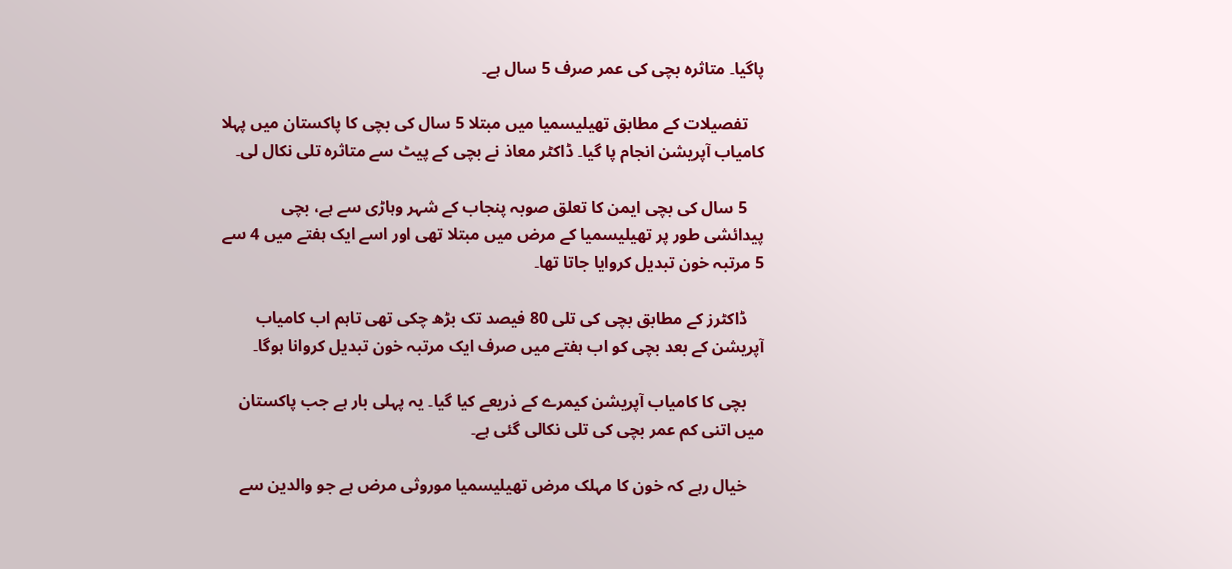پاگیا۔ متاثرہ بچی کی عمر صرف 5 سال ہے۔

    تفصیلات کے مطابق تھیلیسمیا میں مبتلا 5 سال کی بچی کا پاکستان میں پہلا کامیاب آپریشن انجام پا گیا۔ ڈاکٹر معاذ نے بچی کے پیٹ سے متاثرہ تلی نکال لی۔

    5 سال کی بچی ایمن کا تعلق صوبہ پنجاب کے شہر وہاڑی سے ہے، بچی پیدائشی طور پر تھیلیسمیا کے مرض میں مبتلا تھی اور اسے ایک ہفتے میں 4 سے 5 مرتبہ خون تبدیل کروایا جاتا تھا۔

    ڈاکٹرز کے مطابق بچی کی تلی 80 فیصد تک بڑھ چکی تھی تاہم اب کامیاب آپریشن کے بعد بچی کو اب ہفتے میں صرف ایک مرتبہ خون تبدیل کروانا ہوگا۔

    بچی کا کامیاب آپریشن کیمرے کے ذریعے کیا گیا۔ یہ پہلی بار ہے جب پاکستان میں اتنی کم عمر بچی کی تلی نکالی گئی ہے۔

    خیال رہے کہ خون کا مہلک مرض تھیلیسمیا موروثی مرض ہے جو والدین سے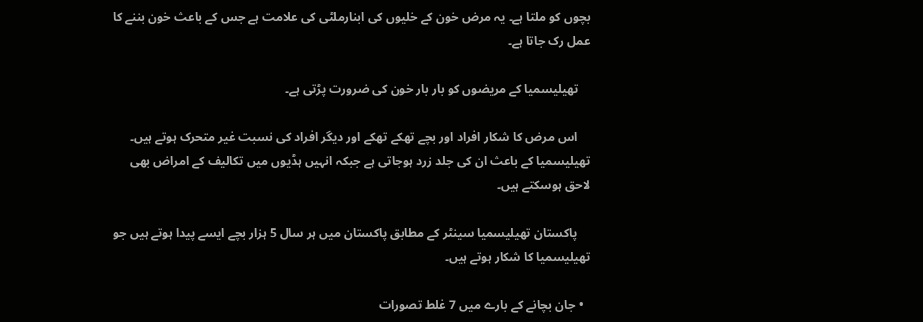بچوں کو ملتا ہے۔ یہ مرض خون کے خلیوں کی ابنارملٹی کی علامت ہے جس کے باعث خون بننے کا عمل رک جاتا ہے۔

    تھیلیسمیا کے مریضوں کو بار بار خون کی ضرورت پڑتی ہے۔

    اس مرض کا شکار افراد اور بچے تھکے تھکے اور دیگر افراد کی نسبت غیر متحرک ہوتے ہیں۔ تھیلیسمیا کے باعث ان کی جلد زرد ہوجاتی ہے جبکہ انہیں ہڈیوں میں تکالیف کے امراض بھی لاحق ہوسکتے ہیں۔

    پاکستان تھیلیسمیا سینٹر کے مطابق پاکستان میں ہر سال 5 ہزار بچے ایسے پیدا ہوتے ہیں جو تھیلیسمیا کا شکار ہوتے ہیں۔

  • جان بچانے کے بارے میں 7 غلط تصورات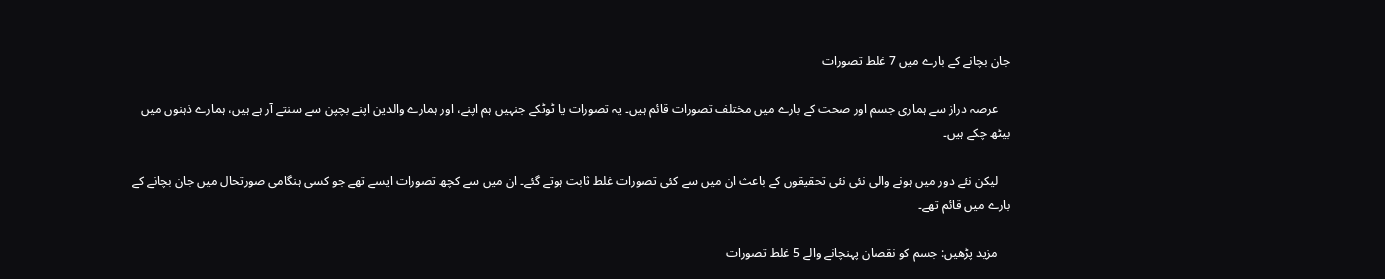جان بچانے کے بارے میں 7 غلط تصورات

    عرصہ دراز سے ہماری جسم اور صحت کے بارے میں مختلف تصورات قائم ہیں۔ یہ تصورات یا ٹوٹکے جنہیں ہم اپنے، اور ہمارے والدین اپنے بچپن سے سنتے آر ہے ہیں، ہمارے ذہنوں میں بیٹھ چکے ہیں۔

    لیکن نئے دور میں ہونے والی نئی نئی تحقیقوں کے باعث ان میں سے کئی تصورات غلط ثابت ہوتے گئے۔ ان میں سے کچھ تصورات ایسے تھے جو کسی ہنگامی صورتحال میں جان بچانے کے بارے میں قائم تھے۔

    مزید پڑھیں: جسم کو نقصان پہنچانے والے 5 غلط تصورات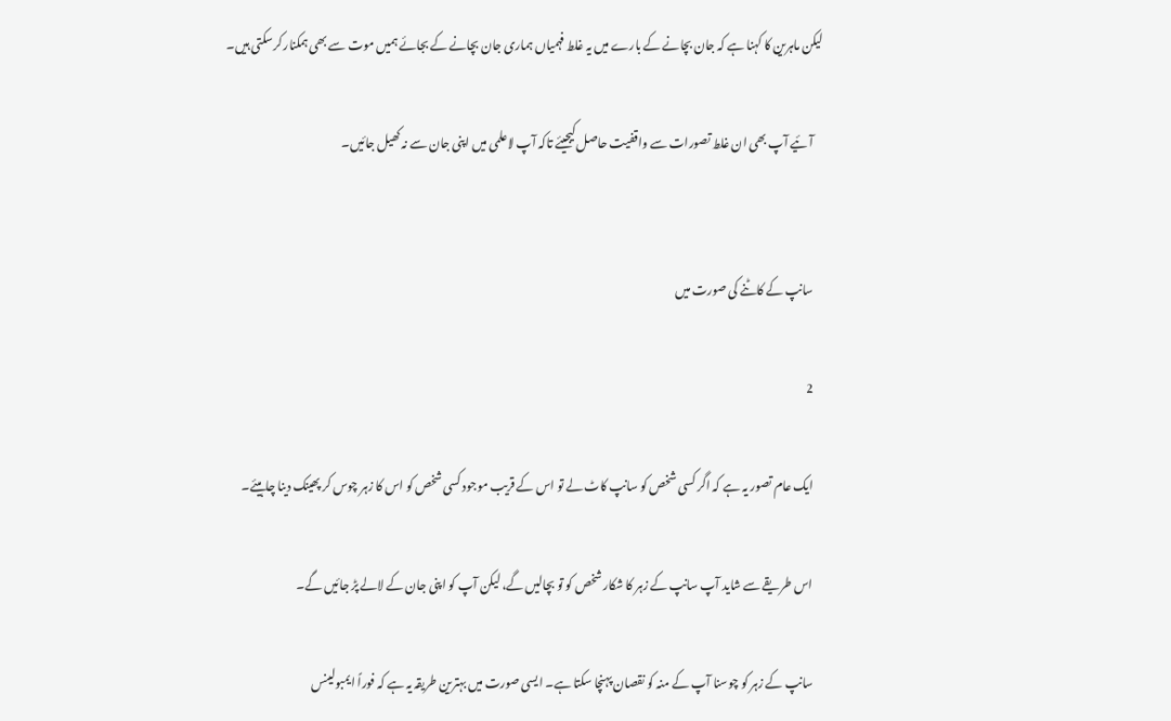لیکن ماہرین کا کہنا ہے کہ جان بچانے کے بارے میں یہ غلط فہمیاں ہماری جان بچانے کے بجائے ہمیں موت سے بھی ہمکنار کرسکتی ہیں۔

    آئیے آپ بھی ان غلط تصورات سے واقفیت حاصل کیجیئے تاکہ آپ لاعلمی میں اپنی جان سے نہ کھیل جائیں۔


    سانپ کے کاٹنے کی صورت میں

    2

    ایک عام تصور یہ ہے کہ اگر کسی شخص کو سانپ کاٹ لے تو اس کے قریب موجود کسی شخص کو اس کا زہر چوس کر پھینک دینا چاہیئے۔

    اس طریقے سے شاید آپ سانپ کے زہر کا شکار شخص کو تو بچالیں گے، لیکن آپ کو اپنی جان کے لالے پڑ جائیں گے۔

    سانپ کے زہر کو چوسنا آپ کے منہ کو نقصان پہنچا سکتا ہے۔ ایسی صورت میں بہترین طریقہ یہ ہے کہ فوراً ایمبولینس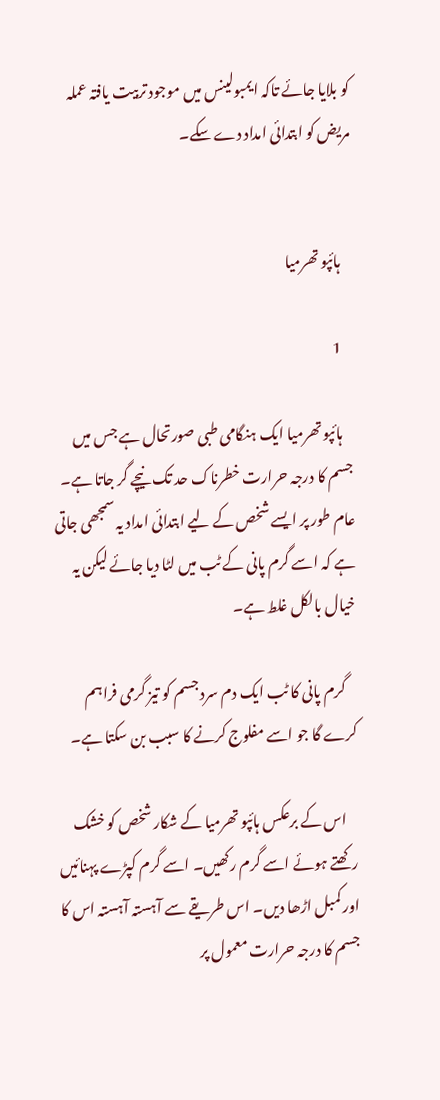کو بلایا جائے تاکہ ایمبولینس میں موجود تربیت یافتہ عملہ مریض کو ابتدائی امداد دے سکے۔


    ہائپو تھرمیا

    1

    ہائپو تھرمیا ایک ہنگامی طبی صورتحال ہے جس میں جسم کا درجہ حرارت خطرناک حد تک نیچے گر جاتا ہے۔ عام طور پر ایسے شخص کے لیے ابتدائی امداد یہ سمجھی جاتی ہے کہ اسے گرم پانی کے ٹب میں لٹا دیا جائے لیکن یہ خیال بالکل غلط ہے۔

    گرم پانی کا ٹب ایک دم سرد جسم کو تیز گرمی فراہم کرے گا جو اسے مفلوج کرنے کا سبب بن سکتا ہے۔

    اس کے برعکس ہائپو تھرمیا کے شکار شخص کو خشک رکھتے ہوئے اسے گرم رکھیں۔ اسے گرم کپڑے پہنائیں اور کمبل اڑھا دیں۔ اس طریقے سے آہستہ آہستہ اس کا جسم کا درجہ حرارت معمول پر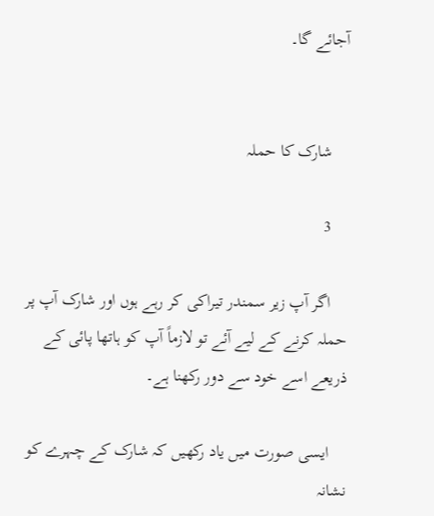آجائے گا۔


    شارک کا حملہ

    3

    اگر آپ زیر سمندر تیراکی کر رہے ہوں اور شارک آپ پر حملہ کرنے کے لیے آئے تو لازماً آپ کو ہاتھا پائی کے ذریعے اسے خود سے دور رکھنا ہے۔

    ایسی صورت میں یاد رکھیں کہ شارک کے چہرے کو نشانہ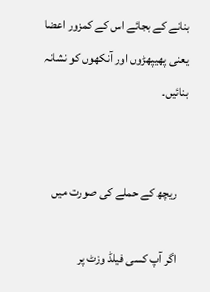بنانے کے بجائے اس کے کمزور اعضا یعنی پھیپھڑوں اور آنکھوں کو نشانہ بنائیں۔


    ریچھ کے حملے کی صورت میں

    اگر آپ کسی فیلڈ وزٹ پر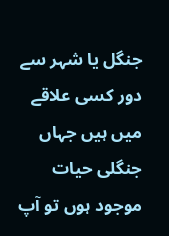جنگل یا شہر سے دور کسی علاقے میں ہیں جہاں جنگلی حیات موجود ہوں تو آپ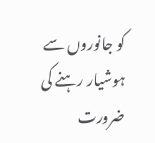کو جانوروں سے ہوشیار رہنے کی ضرورت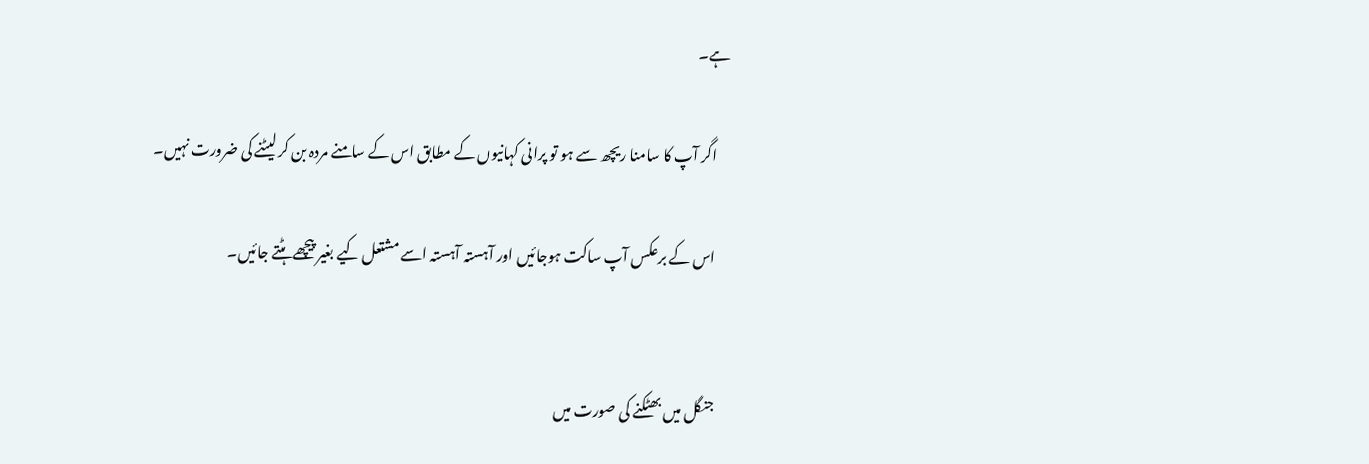ہے۔

    اگر آپ کا سامنا ریچھ سے ہو تو پرانی کہانیوں کے مطابق اس کے سامنے مردہ بن کر لیٹنے کی ضرورت نہیں۔

    اس کے برعکس آپ ساکت ہوجائیں اور آہستہ آہستہ اسے مشتعل کیے بغیر پیچھے ہٹتے جائیں۔


    جنگل میں بھٹکنے کی صورت میں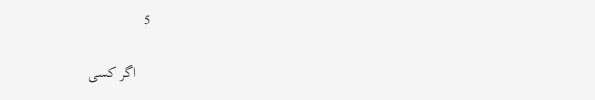5

    اگر کسی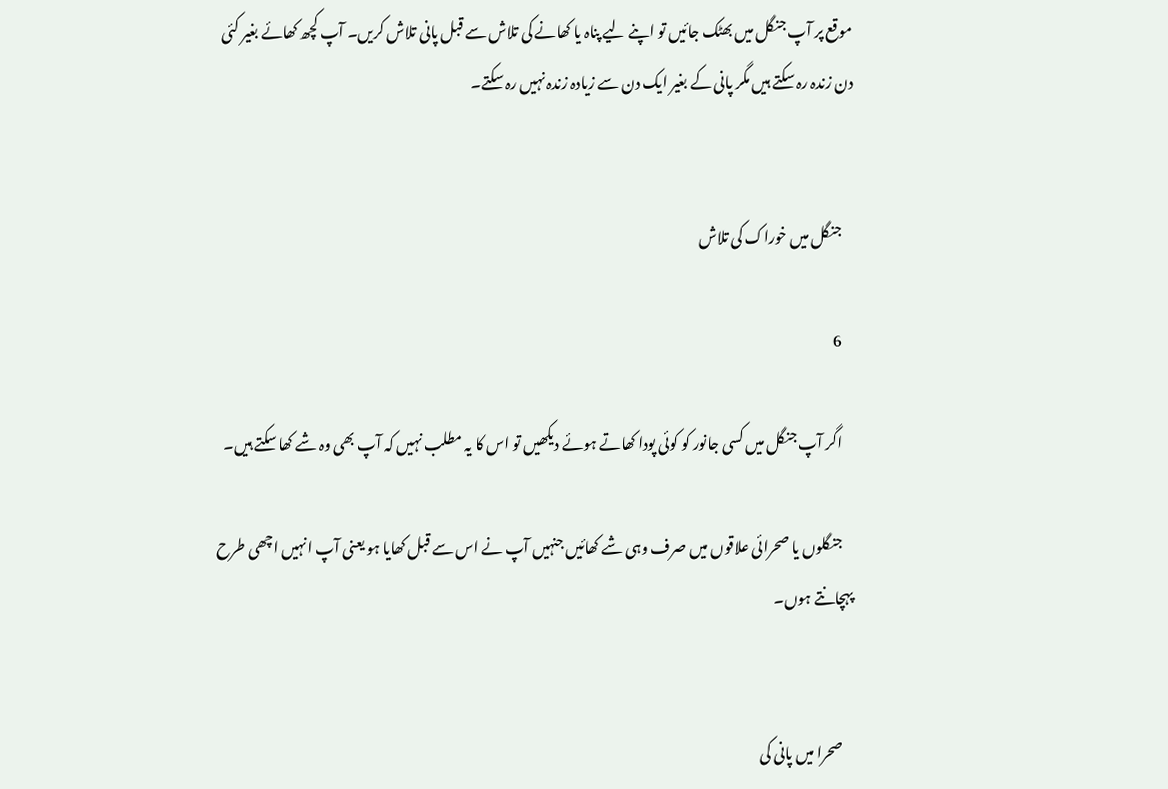موقع پر آپ جنگل میں بھٹک جائیں تو اپنے لیے پناہ یا کھانے کی تلاش سے قبل پانی تلاش کریں۔ آپ کچھ کھائے بغیر کئی دن زندہ رہ سکتے ہیں مگر پانی کے بغیر ایک دن سے زیادہ زندہ نہیں رہ سکتے۔


    جنگل میں خوراک کی تلاش

    6

    اگر آپ جنگل میں کسی جانور کو کوئی پودا کھاتے ہوئے دیکھیں تو اس کا یہ مطلب نہیں کہ آپ بھی وہ شے کھا سکتے ہیں۔

    جنگلوں یا صحرائی علاقوں میں صرف وہی شے کھائیں جنہیں آپ نے اس سے قبل کھایا ہو یعنی آپ انہیں اچھی طرح پہچانتے ہوں۔


    صحرا میں پانی کی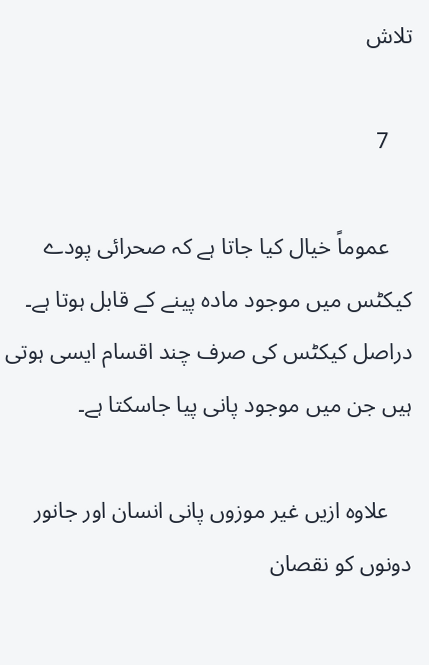تلاش

    7

    عموماً خیال کیا جاتا ہے کہ صحرائی پودے کیکٹس میں موجود مادہ پینے کے قابل ہوتا ہے۔ دراصل کیکٹس کی صرف چند اقسام ایسی ہوتی ہیں جن میں موجود پانی پیا جاسکتا ہے۔

    علاوہ ازیں غیر موزوں پانی انسان اور جانور دونوں کو نقصان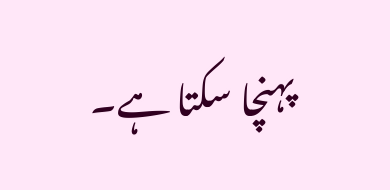پہنچا سکتا ہے۔